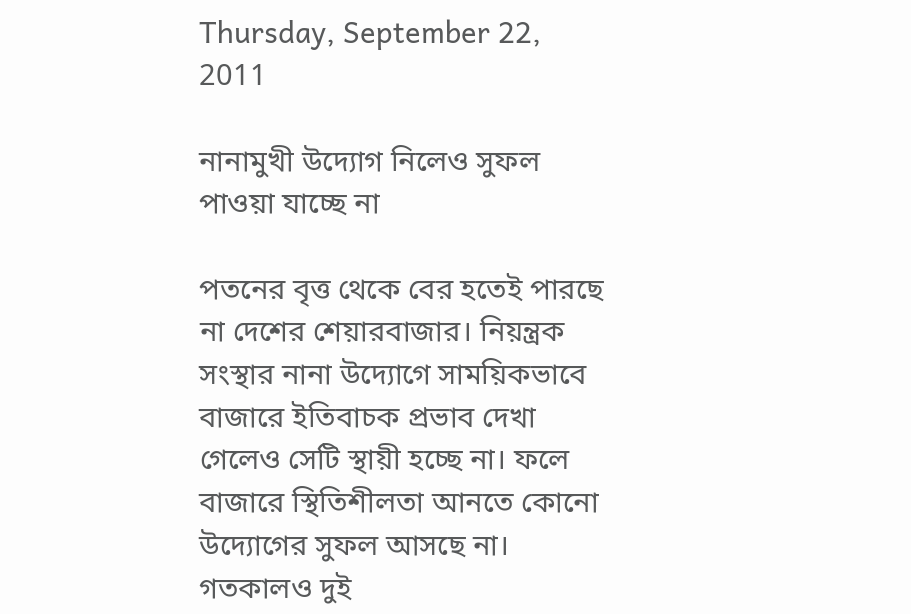Thursday, September 22, 2011

নানামুখী উদ্যোগ নিলেও সুফল পাওয়া যাচ্ছে না

পতনের বৃত্ত থেকে বের হতেই পারছে না দেশের শেয়ারবাজার। নিয়ন্ত্রক সংস্থার নানা উদ্যোগে সাময়িকভাবে বাজারে ইতিবাচক প্রভাব দেখা গেলেও সেটি স্থায়ী হচ্ছে না। ফলে বাজারে স্থিতিশীলতা আনতে কোনো উদ্যোগের সুফল আসছে না। গতকালও দুই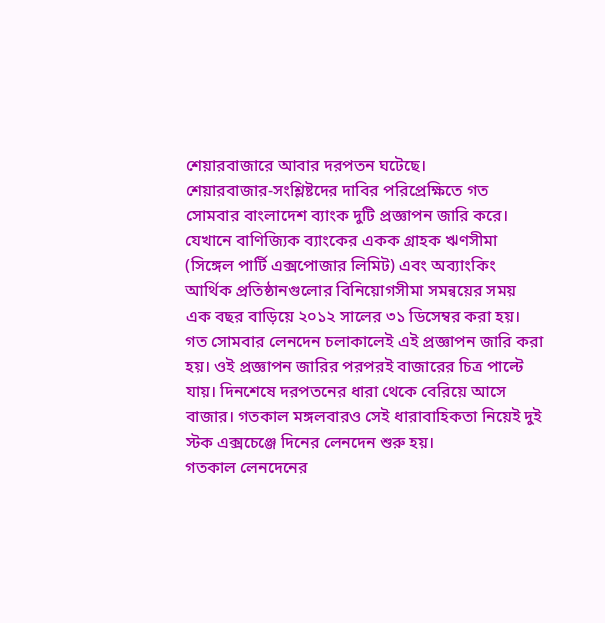শেয়ারবাজারে আবার দরপতন ঘটেছে।
শেয়ারবাজার-সংশ্লিষ্টদের দাবির পরিপ্রেক্ষিতে গত সোমবার বাংলাদেশ ব্যাংক দুটি প্রজ্ঞাপন জারি করে। যেখানে বাণিজ্যিক ব্যাংকের একক গ্রাহক ঋণসীমা (সিঙ্গেল পার্টি এক্সপোজার লিমিট) এবং অব্যাংকিং আর্থিক প্রতিষ্ঠানগুলোর বিনিয়োগসীমা সমন্বয়ের সময় এক বছর বাড়িয়ে ২০১২ সালের ৩১ ডিসেম্বর করা হয়।
গত সোমবার লেনদেন চলাকালেই এই প্রজ্ঞাপন জারি করা হয়। ওই প্রজ্ঞাপন জারির পরপরই বাজারের চিত্র পাল্টে যায়। দিনশেষে দরপতনের ধারা থেকে বেরিয়ে আসে বাজার। গতকাল মঙ্গলবারও সেই ধারাবাহিকতা নিয়েই দুই স্টক এক্সচেঞ্জে দিনের লেনদেন শুরু হয়।
গতকাল লেনদেনের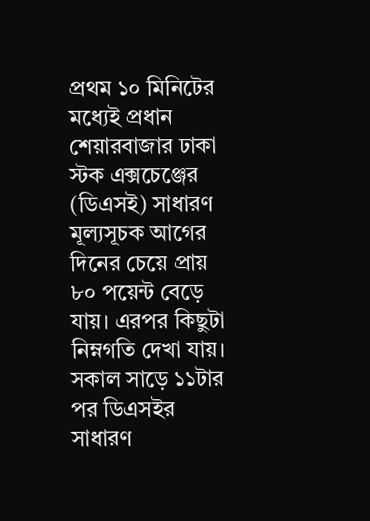প্রথম ১০ মিনিটের মধ্যেই প্রধান শেয়ারবাজার ঢাকা স্টক এক্সচেঞ্জের (ডিএসই) সাধারণ মূল্যসূচক আগের দিনের চেয়ে প্রায় ৮০ পয়েন্ট বেড়ে যায়। এরপর কিছুটা নিম্নগতি দেখা যায়। সকাল সাড়ে ১১টার পর ডিএসইর সাধারণ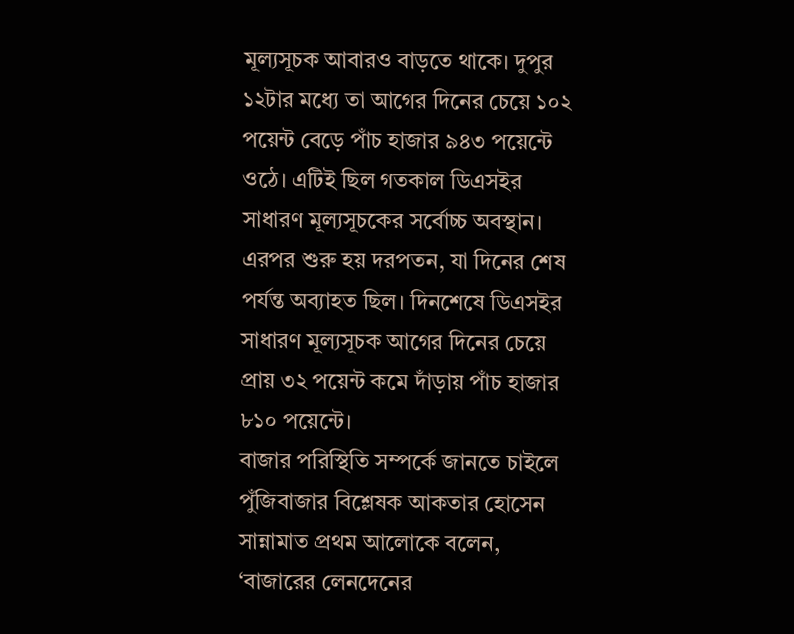মূল্যসূচক আবারও বাড়তে থাকে। দুপুর ১২টার মধ্যে তা আগের দিনের চেয়ে ১০২ পয়েন্ট বেড়ে পাঁচ হাজার ৯৪৩ পয়েন্টে ওঠে। এটিই ছিল গতকাল ডিএসইর সাধারণ মূল্যসূচকের সর্বোচ্চ অবস্থান। এরপর শুরু হয় দরপতন, যা দিনের শেষ পর্যন্ত অব্যাহত ছিল। দিনশেষে ডিএসইর সাধারণ মূল্যসূচক আগের দিনের চেয়ে প্রায় ৩২ পয়েন্ট কমে দাঁড়ায় পাঁচ হাজার ৮১০ পয়েন্টে।
বাজার পরিস্থিতি সম্পর্কে জানতে চাইলে পুঁজিবাজার বিশ্লেষক আকতার হোসেন সান্নামাত প্রথম আলোকে বলেন, ‘বাজারের লেনদেনের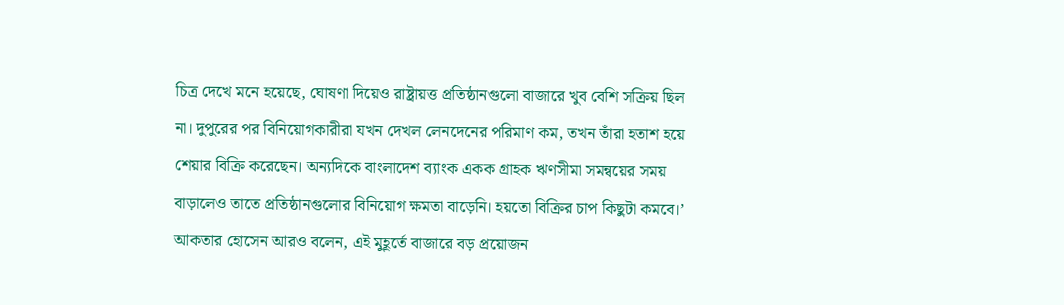চিত্র দেখে মনে হয়েছে, ঘোষণা দিয়েও রাষ্ট্রায়ত্ত প্রতিষ্ঠানগুলো বাজারে খুব বেশি সক্রিয় ছিল না। দুপুরের পর বিনিয়োগকারীরা যখন দেখল লেনদেনের পরিমাণ কম, তখন তাঁরা হতাশ হয়ে শেয়ার বিক্রি করেছেন। অন্যদিকে বাংলাদেশ ব্যাংক একক গ্রাহক ঋণসীমা সমন্বয়ের সময় বাড়ালেও তাতে প্রতিষ্ঠানগুলোর বিনিয়োগ ক্ষমতা বাড়েনি। হয়তো বিক্রির চাপ কিছুটা কমবে।’
আকতার হোসেন আরও বলেন, এই মুহূর্তে বাজারে বড় প্রয়োজন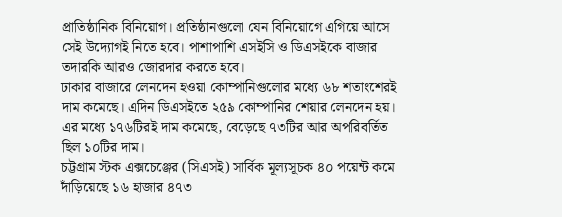প্রাতিষ্ঠানিক বিনিয়োগ। প্রতিষ্ঠানগুলো যেন বিনিয়োগে এগিয়ে আসে সেই উদ্যোগই নিতে হবে। পাশাপাশি এসইসি ও ডিএসইকে বাজার তদারকি আরও জোরদার করতে হবে।
ঢাকার বাজারে লেনদেন হওয়া কোম্পানিগুলোর মধ্যে ৬৮ শতাংশেরই দাম কমেছে। এদিন ডিএসইতে ২৫৯ কোম্পানির শেয়ার লেনদেন হয়। এর মধ্যে ১৭৬টিরই দাম কমেছে, বেড়েছে ৭৩টির আর অপরিবর্তিত ছিল ১০টির দাম।
চট্টগ্রাম স্টক এক্সচেঞ্জের (সিএসই) সার্বিক মূল্যসূচক ৪০ পয়েন্ট কমে দাঁড়িয়েছে ১৬ হাজার ৪৭৩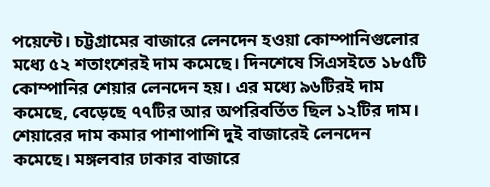পয়েন্টে। চট্টগ্রামের বাজারে লেনদেন হওয়া কোম্পানিগুলোর মধ্যে ৫২ শতাংশেরই দাম কমেছে। দিনশেষে সিএসইতে ১৮৫টি কোম্পানির শেয়ার লেনদেন হয়। এর মধ্যে ৯৬টিরই দাম কমেছে, বেড়েছে ৭৭টির আর অপরিবর্তিত ছিল ১২টির দাম।
শেয়ারের দাম কমার পাশাপাশি দুই বাজারেই লেনদেন কমেছে। মঙ্গলবার ঢাকার বাজারে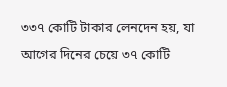৩৩৭ কোটি টাকার লেনদেন হয়, যা আগের দিনের চেয়ে ৩৭ কোটি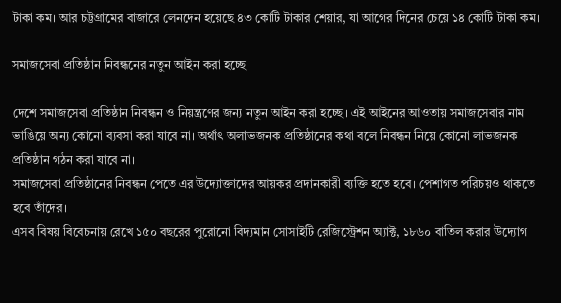টাকা কম। আর চট্টগ্রামের বাজারে লেনদেন হয়েছে ৪৩ কোটি টাকার শেয়ার, যা আগের দিনের চেয়ে ১৪ কোটি টাকা কম।

সমাজসেবা প্রতিষ্ঠান নিবন্ধনের নতুন আইন করা হচ্ছে

দেশে সমাজসেবা প্রতিষ্ঠান নিবন্ধন ও নিয়ন্ত্রণের জন্য নতুন আইন করা হচ্ছে। এই আইনের আওতায় সমাজসেবার নাম ভাঙিয়ে অন্য কোনো ব্যবসা করা যাবে না। অর্থাৎ অলাভজনক প্রতিষ্ঠানের কথা বলে নিবন্ধন নিয়ে কোনো লাভজনক প্রতিষ্ঠান গঠন করা যাবে না।
সমাজসেবা প্রতিষ্ঠানের নিবন্ধন পেতে এর উদ্যোক্তাদের আয়কর প্রদানকারী ব্যক্তি হতে হবে। পেশাগত পরিচয়ও থাকতে হবে তাঁদের।
এসব বিষয় বিবেচনায় রেখে ১৫০ বছরের পুরোনো বিদ্যমান সোসাইটি রেজিস্ট্রেশন অ্যাক্ট, ১৮৬০ বাতিল করার উদ্যোগ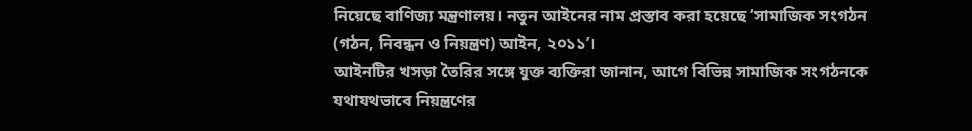নিয়েছে বাণিজ্য মন্ত্রণালয়। নতুন আইনের নাম প্রস্তাব করা হয়েছে ‘সামাজিক সংগঠন (গঠন, নিবন্ধন ও নিয়ন্ত্রণ) আইন, ২০১১’।
আইনটির খসড়া তৈরির সঙ্গে যুক্ত ব্যক্তিরা জানান, আগে বিভিন্ন সামাজিক সংগঠনকে যথাযথভাবে নিয়ন্ত্রণের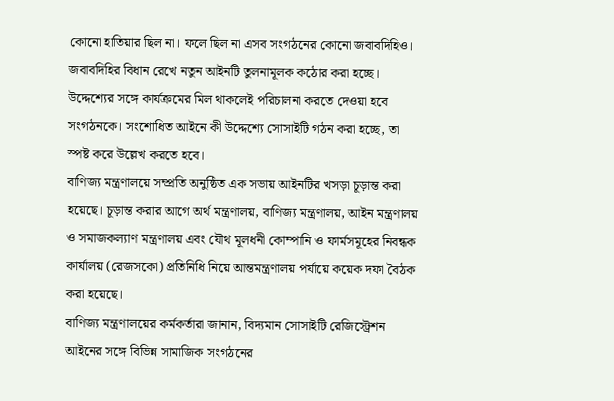কোনো হাতিয়ার ছিল না। ফলে ছিল না এসব সংগঠনের কোনো জবাবদিহিও। জবাবদিহির বিধান রেখে নতুন আইনটি তুলনামূলক কঠোর করা হচ্ছে। উদ্দেশ্যের সঙ্গে কার্যক্রমের মিল থাকলেই পরিচালনা করতে দেওয়া হবে সংগঠনকে। সংশোধিত আইনে কী উদ্দেশ্যে সোসাইটি গঠন করা হচ্ছে, তা স্পষ্ট করে উল্লেখ করতে হবে।
বাণিজ্য মন্ত্রণালয়ে সম্প্রতি অনুষ্ঠিত এক সভায় আইনটির খসড়া চূড়ান্ত করা হয়েছে। চূড়ান্ত করার আগে অর্থ মন্ত্রণালয়, বাণিজ্য মন্ত্রণালয়, আইন মন্ত্রণালয় ও সমাজকল্যাণ মন্ত্রণালয় এবং যৌথ মূলধনী কোম্পানি ও ফার্মসমূহের নিবন্ধক কার্যালয় (রেজসকো) প্রতিনিধি নিয়ে আন্তমন্ত্রণালয় পর্যায়ে কয়েক দফা বৈঠক করা হয়েছে।
বাণিজ্য মন্ত্রণালয়ের কর্মকর্তারা জানান, বিদ্যমান সোসাইটি রেজিস্ট্রেশন আইনের সঙ্গে বিভিন্ন সামাজিক সংগঠনের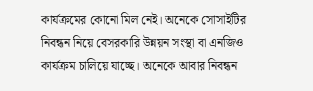কার্যক্রমের কোনো মিল নেই। অনেকে সোসাইটির নিবন্ধন নিয়ে বেসরকারি উন্নয়ন সংস্থা বা এনজিও কার্যক্রম চালিয়ে যাচ্ছে। অনেকে আবার নিবন্ধন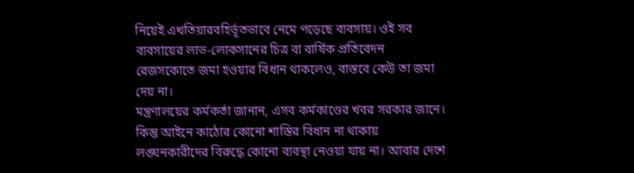নিয়েই এখতিয়ারবহির্ভূতভাবে নেমে পড়েছে ব্যবসায়। ওই সব ব্যবসায়ের লাভ-লোকসানের চিত্র বা বার্ষিক প্রতিবেদন রেজসকোতে জমা হওয়ার বিধান থাকলেও, বাস্তবে কেউ তা জমা দেয় না।
মন্ত্রণালয়ের কর্মকর্তা জানান, এসব কর্মকাণ্ডের খবর সরকার জানে। কিন্তু আইনে কাঠোর কোনো শাস্তির বিধান না থাকায় লঙ্ঘনকারীদের বিরুদ্ধে কোনো ব্যবস্থা নেওয়া যায় না। আবার দেশে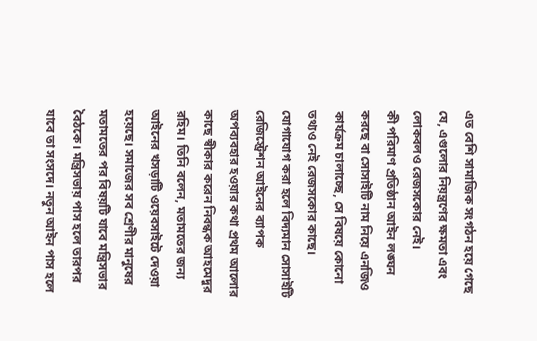এত বেশি সামাজিক সংগঠন হয়ে গেছে যে, এগুলোর নিয়ন্ত্রণের ক্ষমতা এবং লোকবলও রেজসকোর নেই।
কী পরিমাণ প্রতিষ্ঠান আইন লঙ্ঘন করছে বা সোসাইটি নাম নিয়ে এনজিও কার্যক্রম চালাচ্ছে, সে বিষয়ে কোনো তথ্যও নেই রেজসকোর কাছে।
যোগাযোগ করা হলে বিদ্যমান সোসাইটি রেজিস্ট্রেশন আইনের ব্যাপক অপব্যবহার হওয়ার কথা প্রথম আলোর কাছে স্বীকার করেন নিবন্ধক আহমেদুর রহিম। তিনি বলেন, মতামতের জন্য আইনের খসড়াটি ওয়েবসাইটে দেওয়া হয়েছে। সমাজের সব শ্রেণীর মানুষের মতামতের পর বিষয়টি যাবে মন্ত্রিসভার বৈঠকে। মন্ত্রিসভায় পাস হলে তারপর যাবে তা সংসদে। নতুন আইন পাস হলে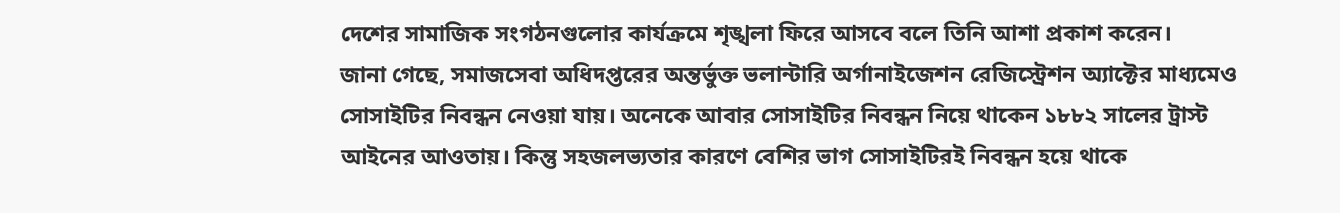দেশের সামাজিক সংগঠনগুলোর কার্যক্রমে শৃঙ্খলা ফিরে আসবে বলে তিনি আশা প্রকাশ করেন।
জানা গেছে, সমাজসেবা অধিদপ্তরের অন্তর্ভুক্ত ভলান্টারি অর্গানাইজেশন রেজিস্ট্রেশন অ্যাক্টের মাধ্যমেও সোসাইটির নিবন্ধন নেওয়া যায়। অনেকে আবার সোসাইটির নিবন্ধন নিয়ে থাকেন ১৮৮২ সালের ট্রাস্ট আইনের আওতায়। কিন্তু সহজলভ্যতার কারণে বেশির ভাগ সোসাইটিরই নিবন্ধন হয়ে থাকে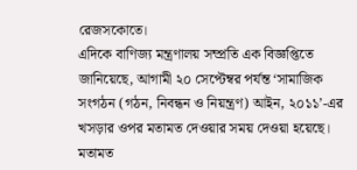রেজসকোতে।
এদিকে বাণিজ্য মন্ত্রণালয় সম্প্রতি এক বিজ্ঞপ্তিতে জানিয়েছে, আগামী ২০ সেপ্টেম্বর পর্যন্ত ‘সামাজিক সংগঠন (গঠন, নিবন্ধন ও নিয়ন্ত্রণ) আইন, ২০১১’-এর খসড়ার ওপর মতামত দেওয়ার সময় দেওয়া হয়েছে। মতামত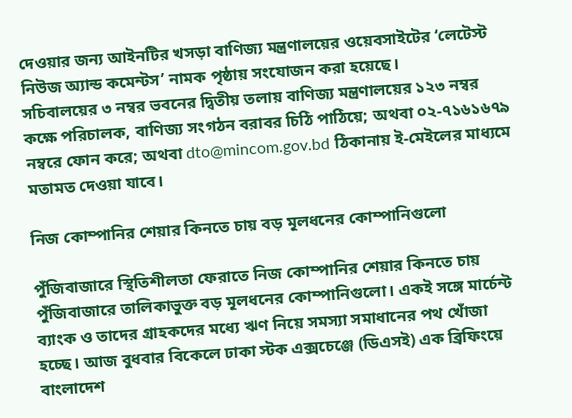দেওয়ার জন্য আইনটির খসড়া বাণিজ্য মন্ত্রণালয়ের ওয়েবসাইটের ‘লেটেস্ট নিউজ অ্যান্ড কমেন্টস’ নামক পৃষ্ঠায় সংযোজন করা হয়েছে।
সচিবালয়ের ৩ নম্বর ভবনের দ্বিতীয় তলায় বাণিজ্য মন্ত্রণালয়ের ১২৩ নম্বর কক্ষে পরিচালক, বাণিজ্য সংগঠন বরাবর চিঠি পাঠিয়ে; অথবা ০২-৭১৬১৬৭৯ নম্বরে ফোন করে; অথবা dto@mincom.gov.bd ঠিকানায় ই-মেইলের মাধ্যমে মতামত দেওয়া যাবে।

নিজ কোম্পানির শেয়ার কিনতে চায় বড় মূলধনের কোম্পানিগুলো

পুঁজিবাজারে স্থিতিশীলতা ফেরাতে নিজ কোম্পানির শেয়ার কিনতে চায় পুঁজিবাজারে তালিকাভুক্ত বড় মূলধনের কোম্পানিগুলো। একই সঙ্গে মার্চেন্ট ব্যাংক ও তাদের গ্রাহকদের মধ্যে ঋণ নিয়ে সমস্যা সমাধানের পথ খোঁজা হচ্ছে। আজ বুধবার বিকেলে ঢাকা স্টক এক্সচেঞ্জে (ডিএসই) এক ব্রিফিংয়ে বাংলাদেশ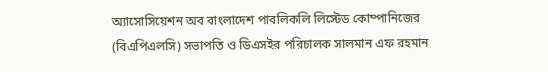অ্যাসোসিয়েশন অব বাংলাদেশ পাবলিকলি লিস্টেড কোম্পানিজের (বিএপিএলসি) সভাপতি ও ডিএসইর পরিচালক সালমান এফ রহমান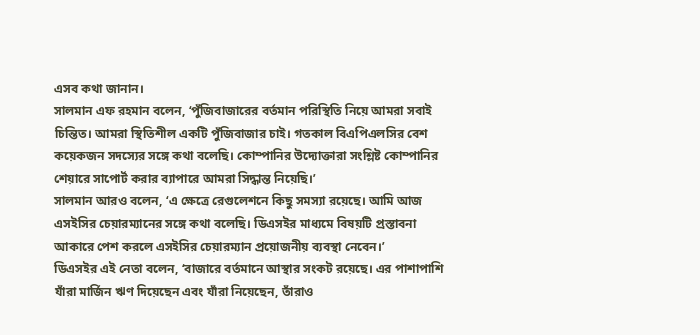এসব কথা জানান।
সালমান এফ রহমান বলেন, ‘পুঁজিবাজারের বর্তমান পরিস্থিতি নিয়ে আমরা সবাই চিন্তিত। আমরা স্থিতিশীল একটি পুঁজিবাজার চাই। গতকাল বিএপিএলসির বেশ কয়েকজন সদস্যের সঙ্গে কথা বলেছি। কোম্পানির উদ্যোক্তারা সংশ্লিষ্ট কোম্পানির শেয়ারে সাপোর্ট করার ব্যাপারে আমরা সিদ্ধান্ত নিয়েছি।’
সালমান আরও বলেন, ‘এ ক্ষেত্রে রেগুলেশনে কিছু সমস্যা রয়েছে। আমি আজ এসইসির চেয়ারম্যানের সঙ্গে কথা বলেছি। ডিএসইর মাধ্যমে বিষয়টি প্রস্তাবনা আকারে পেশ করলে এসইসির চেয়ারম্যান প্রয়োজনীয় ব্যবস্থা নেবেন।’
ডিএসইর এই নেতা বলেন, ‘বাজারে বর্তমানে আস্থার সংকট রয়েছে। এর পাশাপাশি যাঁরা মার্জিন ঋণ দিয়েছেন এবং যাঁরা নিয়েছেন, তাঁরাও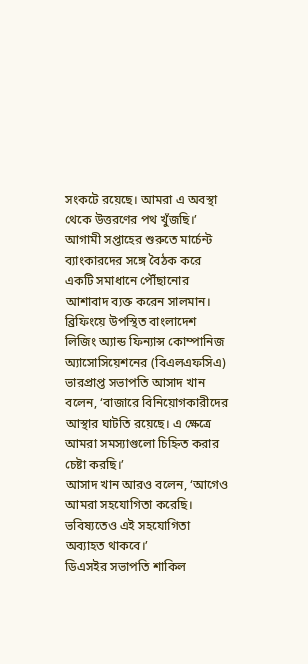সংকটে রয়েছে। আমরা এ অবস্থা থেকে উত্তরণের পথ খুঁজছি।’
আগামী সপ্তাহের শুরুতে মার্চেন্ট ব্যাংকারদের সঙ্গে বৈঠক করে একটি সমাধানে পৌঁছানোর আশাবাদ ব্যক্ত করেন সালমান।
ব্রিফিংয়ে উপস্থিত বাংলাদেশ লিজিং অ্যান্ড ফিন্যান্স কোম্পানিজ অ্যাসোসিয়েশনের (বিএলএফসিএ) ভারপ্রাপ্ত সভাপতি আসাদ খান বলেন, ‘বাজারে বিনিয়োগকারীদের আস্থার ঘাটতি রয়েছে। এ ক্ষেত্রে আমরা সমস্যাগুলো চিহ্নিত করার চেষ্টা করছি।’
আসাদ খান আরও বলেন, ‘আগেও আমরা সহযোগিতা করেছি। ভবিষ্যতেও এই সহযোগিতা অব্যাহত থাকবে।’
ডিএসইর সভাপতি শাকিল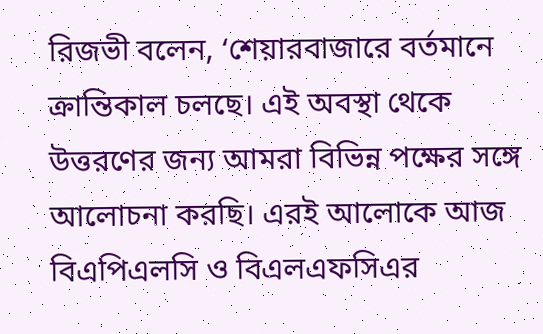রিজভী বলেন, ‘শেয়ারবাজারে বর্তমানে ক্রান্তিকাল চলছে। এই অবস্থা থেকে উত্তরণের জন্য আমরা বিভিন্ন পক্ষের সঙ্গে আলোচনা করছি। এরই আলোকে আজ বিএপিএলসি ও বিএলএফসিএর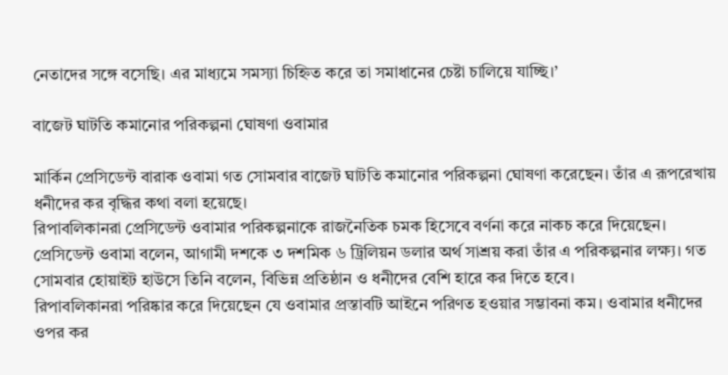নেতাদের সঙ্গে বসেছি। এর মাধ্যমে সমস্যা চিহ্নিত করে তা সমাধানের চেষ্টা চালিয়ে যাচ্ছি।’

বাজেট ঘাটতি কমানোর পরিকল্পনা ঘোষণা ওবামার

মার্কিন প্রেসিডেন্ট বারাক ওবামা গত সোমবার বাজেট ঘাটতি কমানোর পরিকল্পনা ঘোষণা করেছেন। তাঁর এ রূপরেখায় ধনীদের কর বৃদ্ধির কথা বলা হয়েছে।
রিপাবলিকানরা প্রেসিডেন্ট ওবামার পরিকল্পনাকে রাজনৈতিক চমক হিসেবে বর্ণনা করে নাকচ করে দিয়েছেন।
প্রেসিডেন্ট ওবামা বলেন, আগামী দশকে ৩ দশমিক ৬ ট্রিলিয়ন ডলার অর্থ সাশ্রয় করা তাঁর এ পরিকল্পনার লক্ষ্য। গত সোমবার হোয়াইট হাউসে তিনি বলেন, বিভিন্ন প্রতিষ্ঠান ও ধনীদের বেশি হারে কর দিতে হবে।
রিপাবলিকানরা পরিষ্কার করে দিয়েছেন যে ওবামার প্রস্তাবটি আইনে পরিণত হওয়ার সম্ভাবনা কম। ওবামার ধনীদের ওপর কর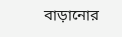বাড়ানোর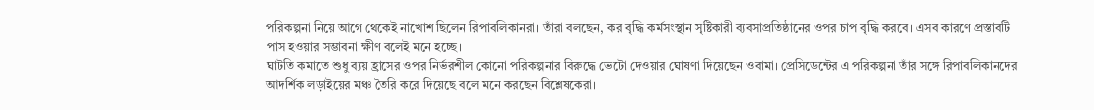পরিকল্পনা নিয়ে আগে থেকেই নাখোশ ছিলেন রিপাবলিকানরা। তাঁরা বলছেন, কর বৃদ্ধি কর্মসংস্থান সৃষ্টিকারী ব্যবসাপ্রতিষ্ঠানের ওপর চাপ বৃদ্ধি করবে। এসব কারণে প্রস্তাবটি পাস হওয়ার সম্ভাবনা ক্ষীণ বলেই মনে হচ্ছে।
ঘাটতি কমাতে শুধু ব্যয় হ্রাসের ওপর নির্ভরশীল কোনো পরিকল্পনার বিরুদ্ধে ভেটো দেওয়ার ঘোষণা দিয়েছেন ওবামা। প্রেসিডেন্টের এ পরিকল্পনা তাঁর সঙ্গে রিপাবলিকানদের আদর্শিক লড়াইয়ের মঞ্চ তৈরি করে দিয়েছে বলে মনে করছেন বিশ্লেষকেরা।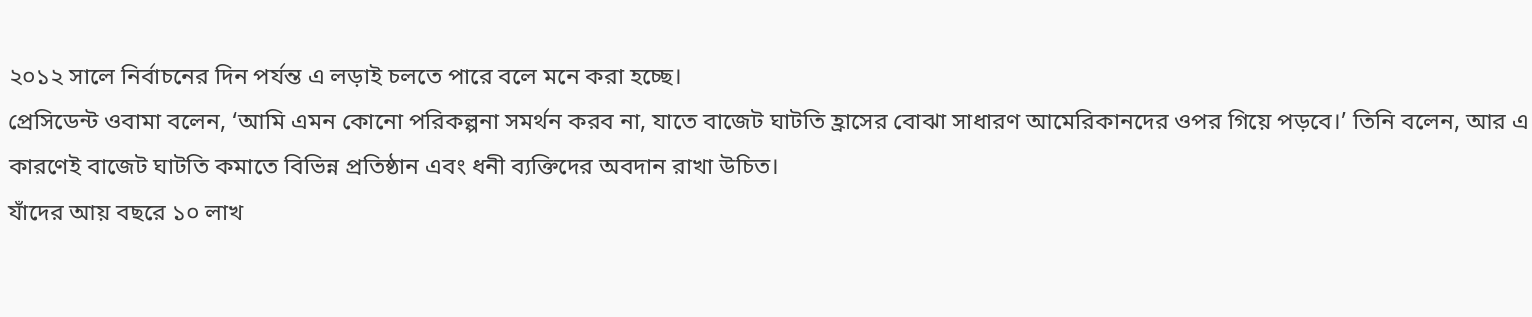২০১২ সালে নির্বাচনের দিন পর্যন্ত এ লড়াই চলতে পারে বলে মনে করা হচ্ছে।
প্রেসিডেন্ট ওবামা বলেন, ‘আমি এমন কোনো পরিকল্পনা সমর্থন করব না, যাতে বাজেট ঘাটতি হ্রাসের বোঝা সাধারণ আমেরিকানদের ওপর গিয়ে পড়বে।’ তিনি বলেন, আর এ কারণেই বাজেট ঘাটতি কমাতে বিভিন্ন প্রতিষ্ঠান এবং ধনী ব্যক্তিদের অবদান রাখা উচিত।
যাঁদের আয় বছরে ১০ লাখ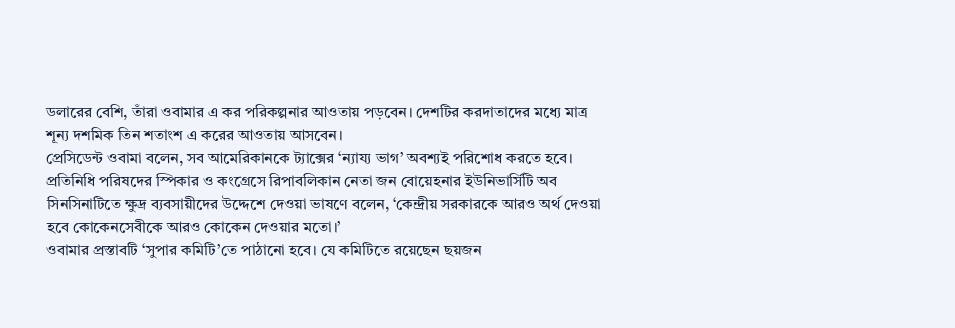ডলারের বেশি, তাঁরা ওবামার এ কর পরিকল্পনার আওতায় পড়বেন। দেশটির করদাতাদের মধ্যে মাত্র শূন্য দশমিক তিন শতাংশ এ করের আওতায় আসবেন।
প্রেসিডেন্ট ওবামা বলেন, সব আমেরিকানকে ট্যাক্সের ‘ন্যায্য ভাগ’ অবশ্যই পরিশোধ করতে হবে।
প্রতিনিধি পরিষদের স্পিকার ও কংগ্রেসে রিপাবলিকান নেতা জন বোয়েহনার ইউনিভার্সিটি অব সিনসিনাটিতে ক্ষুদ্র ব্যবসায়ীদের উদ্দেশে দেওয়া ভাষণে বলেন, ‘কেন্দ্রীয় সরকারকে আরও অর্থ দেওয়া হবে কোকেনসেবীকে আরও কোকেন দেওয়ার মতো।’
ওবামার প্রস্তাবটি ‘সুপার কমিটি’তে পাঠানো হবে। যে কমিটিতে রয়েছেন ছয়জন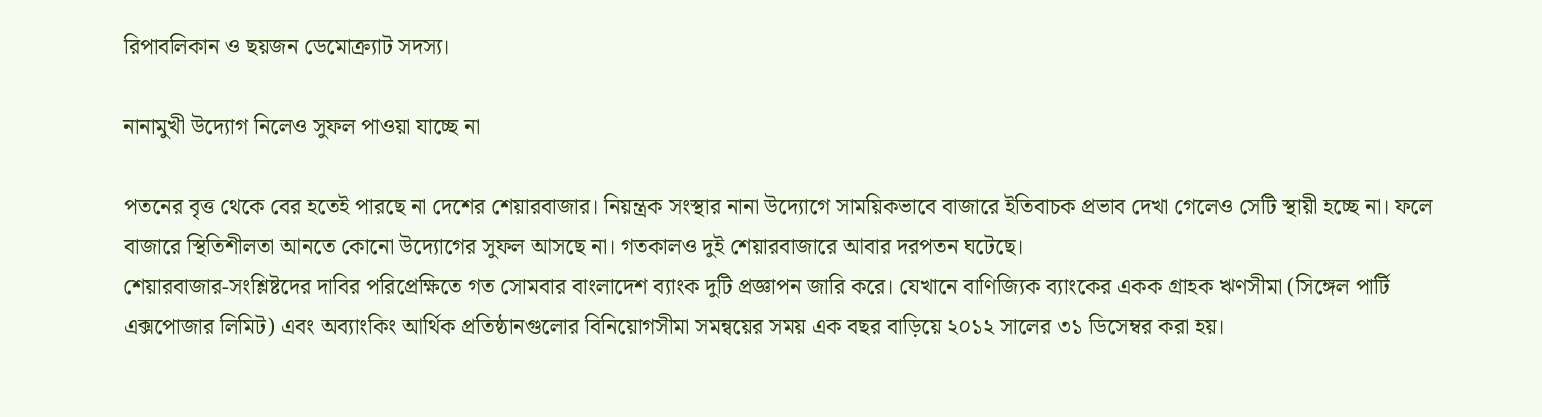রিপাবলিকান ও ছয়জন ডেমোক্র্যাট সদস্য।

নানামুখী উদ্যোগ নিলেও সুফল পাওয়া যাচ্ছে না

পতনের বৃত্ত থেকে বের হতেই পারছে না দেশের শেয়ারবাজার। নিয়ন্ত্রক সংস্থার নানা উদ্যোগে সাময়িকভাবে বাজারে ইতিবাচক প্রভাব দেখা গেলেও সেটি স্থায়ী হচ্ছে না। ফলে বাজারে স্থিতিশীলতা আনতে কোনো উদ্যোগের সুফল আসছে না। গতকালও দুই শেয়ারবাজারে আবার দরপতন ঘটেছে।
শেয়ারবাজার-সংশ্লিষ্টদের দাবির পরিপ্রেক্ষিতে গত সোমবার বাংলাদেশ ব্যাংক দুটি প্রজ্ঞাপন জারি করে। যেখানে বাণিজ্যিক ব্যাংকের একক গ্রাহক ঋণসীমা (সিঙ্গেল পার্টি এক্সপোজার লিমিট) এবং অব্যাংকিং আর্থিক প্রতিষ্ঠানগুলোর বিনিয়োগসীমা সমন্বয়ের সময় এক বছর বাড়িয়ে ২০১২ সালের ৩১ ডিসেম্বর করা হয়।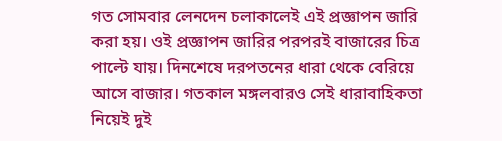গত সোমবার লেনদেন চলাকালেই এই প্রজ্ঞাপন জারি করা হয়। ওই প্রজ্ঞাপন জারির পরপরই বাজারের চিত্র পাল্টে যায়। দিনশেষে দরপতনের ধারা থেকে বেরিয়ে আসে বাজার। গতকাল মঙ্গলবারও সেই ধারাবাহিকতা নিয়েই দুই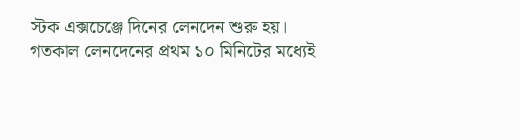স্টক এক্সচেঞ্জে দিনের লেনদেন শুরু হয়।
গতকাল লেনদেনের প্রথম ১০ মিনিটের মধ্যেই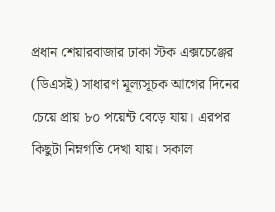প্রধান শেয়ারবাজার ঢাকা স্টক এক্সচেঞ্জের (ডিএসই) সাধারণ মূল্যসূচক আগের দিনের চেয়ে প্রায় ৮০ পয়েন্ট বেড়ে যায়। এরপর কিছুটা নিম্নগতি দেখা যায়। সকাল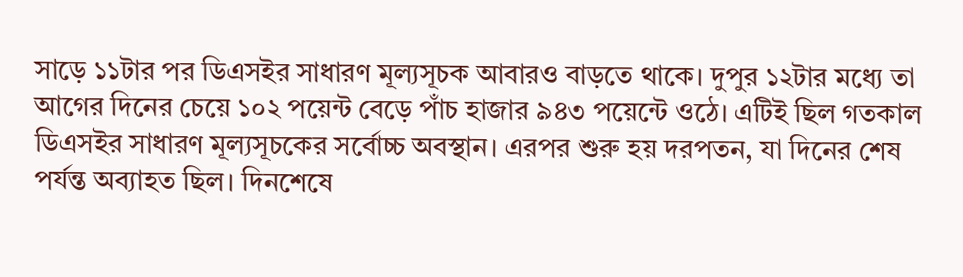সাড়ে ১১টার পর ডিএসইর সাধারণ মূল্যসূচক আবারও বাড়তে থাকে। দুপুর ১২টার মধ্যে তা আগের দিনের চেয়ে ১০২ পয়েন্ট বেড়ে পাঁচ হাজার ৯৪৩ পয়েন্টে ওঠে। এটিই ছিল গতকাল ডিএসইর সাধারণ মূল্যসূচকের সর্বোচ্চ অবস্থান। এরপর শুরু হয় দরপতন, যা দিনের শেষ পর্যন্ত অব্যাহত ছিল। দিনশেষে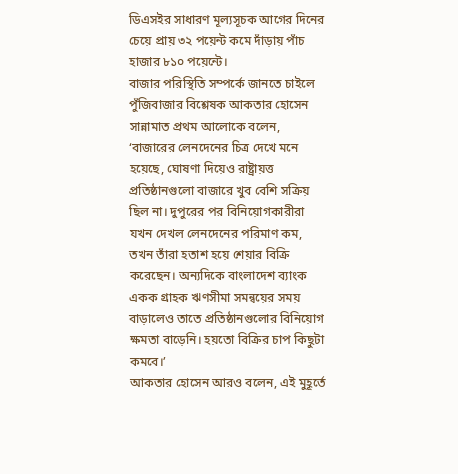ডিএসইর সাধারণ মূল্যসূচক আগের দিনের চেয়ে প্রায় ৩২ পয়েন্ট কমে দাঁড়ায় পাঁচ হাজার ৮১০ পয়েন্টে।
বাজার পরিস্থিতি সম্পর্কে জানতে চাইলে পুঁজিবাজার বিশ্লেষক আকতার হোসেন সান্নামাত প্রথম আলোকে বলেন, ‘বাজারের লেনদেনের চিত্র দেখে মনে হয়েছে, ঘোষণা দিয়েও রাষ্ট্রায়ত্ত প্রতিষ্ঠানগুলো বাজারে খুব বেশি সক্রিয় ছিল না। দুপুরের পর বিনিয়োগকারীরা যখন দেখল লেনদেনের পরিমাণ কম, তখন তাঁরা হতাশ হয়ে শেয়ার বিক্রি করেছেন। অন্যদিকে বাংলাদেশ ব্যাংক একক গ্রাহক ঋণসীমা সমন্বয়ের সময় বাড়ালেও তাতে প্রতিষ্ঠানগুলোর বিনিয়োগ ক্ষমতা বাড়েনি। হয়তো বিক্রির চাপ কিছুটা কমবে।’
আকতার হোসেন আরও বলেন, এই মুহূর্তে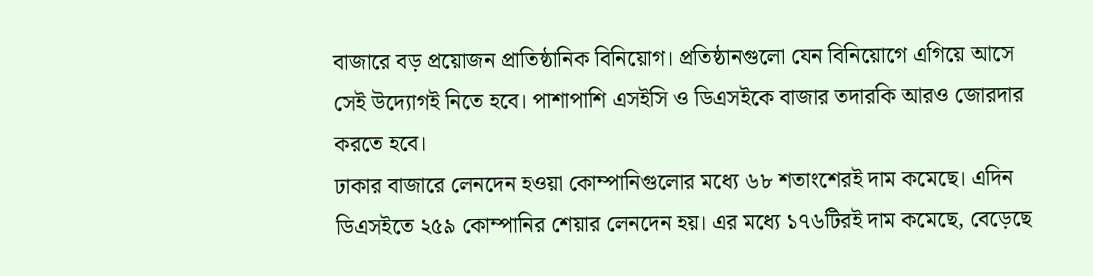বাজারে বড় প্রয়োজন প্রাতিষ্ঠানিক বিনিয়োগ। প্রতিষ্ঠানগুলো যেন বিনিয়োগে এগিয়ে আসে সেই উদ্যোগই নিতে হবে। পাশাপাশি এসইসি ও ডিএসইকে বাজার তদারকি আরও জোরদার করতে হবে।
ঢাকার বাজারে লেনদেন হওয়া কোম্পানিগুলোর মধ্যে ৬৮ শতাংশেরই দাম কমেছে। এদিন ডিএসইতে ২৫৯ কোম্পানির শেয়ার লেনদেন হয়। এর মধ্যে ১৭৬টিরই দাম কমেছে, বেড়েছে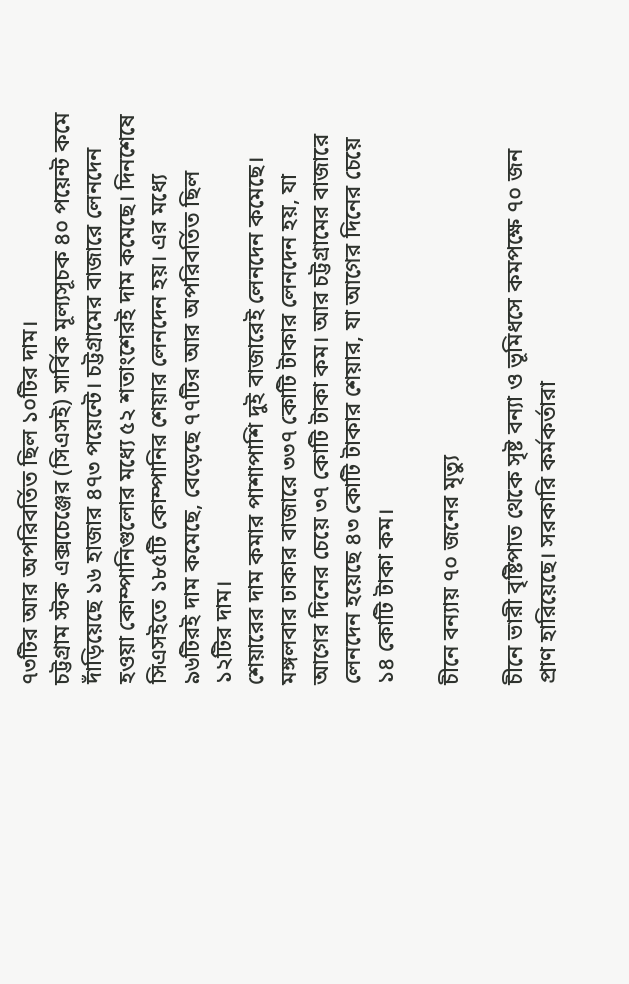৭৩টির আর অপরিবর্তিত ছিল ১০টির দাম।
চট্টগ্রাম স্টক এক্সচেঞ্জের (সিএসই) সার্বিক মূল্যসূচক ৪০ পয়েন্ট কমে দাঁড়িয়েছে ১৬ হাজার ৪৭৩ পয়েন্টে। চট্টগ্রামের বাজারে লেনদেন হওয়া কোম্পানিগুলোর মধ্যে ৫২ শতাংশেরই দাম কমেছে। দিনশেষে সিএসইতে ১৮৫টি কোম্পানির শেয়ার লেনদেন হয়। এর মধ্যে ৯৬টিরই দাম কমেছে, বেড়েছে ৭৭টির আর অপরিবর্তিত ছিল ১২টির দাম।
শেয়ারের দাম কমার পাশাপাশি দুই বাজারেই লেনদেন কমেছে। মঙ্গলবার ঢাকার বাজারে ৩৩৭ কোটি টাকার লেনদেন হয়, যা আগের দিনের চেয়ে ৩৭ কোটি টাকা কম। আর চট্টগ্রামের বাজারে লেনদেন হয়েছে ৪৩ কোটি টাকার শেয়ার, যা আগের দিনের চেয়ে ১৪ কোটি টাকা কম।

চীনে বন্যায় ৭০ জনের মৃত্যু

চীনে ভারী বৃষ্টিপাত থেকে সৃষ্ট বন্যা ও ভূমিধসে কমপক্ষে ৭০ জন প্রাণ হারিয়েছে। সরকারি কর্মকর্তারা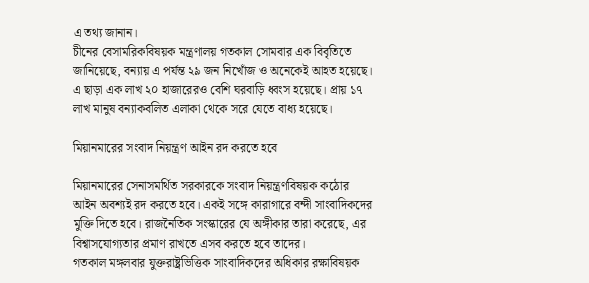এ তথ্য জানান।
চীনের বেসামরিকবিষয়ক মন্ত্রণালয় গতকাল সোমবার এক বিবৃতিতে জানিয়েছে, বন্যায় এ পর্যন্ত ২৯ জন নিখোঁজ ও অনেকেই আহত হয়েছে। এ ছাড়া এক লাখ ২০ হাজারেরও বেশি ঘরবাড়ি ধ্বংস হয়েছে। প্রায় ১৭ লাখ মানুষ বন্যাকবলিত এলাকা থেকে সরে যেতে বাধ্য হয়েছে।

মিয়ানমারের সংবাদ নিয়ন্ত্রণ আইন রদ করতে হবে

মিয়ানমারের সেনাসমর্থিত সরকারকে সংবাদ নিয়ন্ত্রণবিষয়ক কঠোর আইন অবশ্যই রদ করতে হবে। একই সঙ্গে কারাগারে বন্দী সাংবাদিকদের মুক্তি দিতে হবে। রাজনৈতিক সংস্কারের যে অঙ্গীকার তারা করেছে, এর বিশ্বাসযোগ্যতার প্রমাণ রাখতে এসব করতে হবে তাদের।
গতকাল মঙ্গলবার যুক্তরাষ্ট্রভিত্তিক সাংবাদিকদের অধিকার রক্ষাবিষয়ক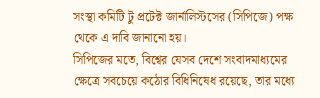সংস্থা কমিটি টু প্রটেক্ট জার্নালিস্টসের (সিপিজে) পক্ষ থেকে এ দাবি জানানো হয়।
সিপিজের মতে, বিশ্বের যেসব দেশে সংবাদমাধ্যমের ক্ষেত্রে সবচেয়ে কঠোর বিধিনিষেধ রয়েছে, তার মধ্যে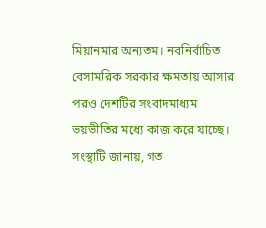মিয়ানমার অন্যতম। নবনির্বাচিত বেসামরিক সরকার ক্ষমতায় আসার পরও দেশটির সংবাদমাধ্যম ভয়ভীতির মধ্যে কাজ করে যাচ্ছে।
সংস্থাটি জানায়, গত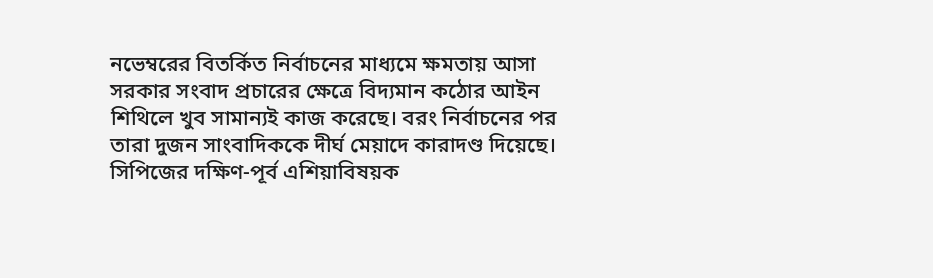নভেম্বরের বিতর্কিত নির্বাচনের মাধ্যমে ক্ষমতায় আসা সরকার সংবাদ প্রচারের ক্ষেত্রে বিদ্যমান কঠোর আইন শিথিলে খুব সামান্যই কাজ করেছে। বরং নির্বাচনের পর তারা দুজন সাংবাদিককে দীর্ঘ মেয়াদে কারাদণ্ড দিয়েছে।
সিপিজের দক্ষিণ-পূর্ব এশিয়াবিষয়ক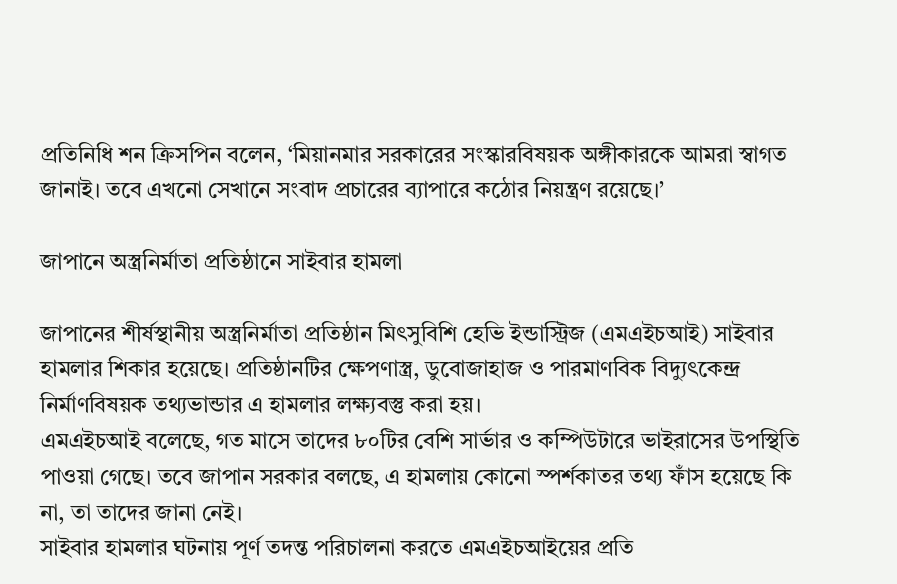প্রতিনিধি শন ক্রিসপিন বলেন, ‘মিয়ানমার সরকারের সংস্কারবিষয়ক অঙ্গীকারকে আমরা স্বাগত জানাই। তবে এখনো সেখানে সংবাদ প্রচারের ব্যাপারে কঠোর নিয়ন্ত্রণ রয়েছে।’

জাপানে অস্ত্রনির্মাতা প্রতিষ্ঠানে সাইবার হামলা

জাপানের শীর্ষস্থানীয় অস্ত্রনির্মাতা প্রতিষ্ঠান মিৎসুবিশি হেভি ইন্ডাস্ট্রিজ (এমএইচআই) সাইবার হামলার শিকার হয়েছে। প্রতিষ্ঠানটির ক্ষেপণাস্ত্র, ডুবোজাহাজ ও পারমাণবিক বিদ্যুৎকেন্দ্র নির্মাণবিষয়ক তথ্যভান্ডার এ হামলার লক্ষ্যবস্তু করা হয়।
এমএইচআই বলেছে, গত মাসে তাদের ৮০টির বেশি সার্ভার ও কম্পিউটারে ভাইরাসের উপস্থিতি পাওয়া গেছে। তবে জাপান সরকার বলছে, এ হামলায় কোনো স্পর্শকাতর তথ্য ফাঁস হয়েছে কি না, তা তাদের জানা নেই।
সাইবার হামলার ঘটনায় পূর্ণ তদন্ত পরিচালনা করতে এমএইচআইয়ের প্রতি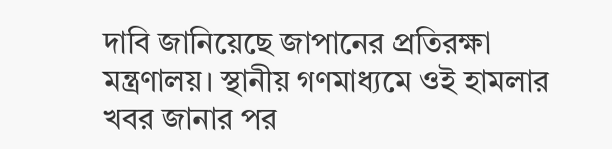দাবি জানিয়েছে জাপানের প্রতিরক্ষা মন্ত্রণালয়। স্থানীয় গণমাধ্যমে ওই হামলার খবর জানার পর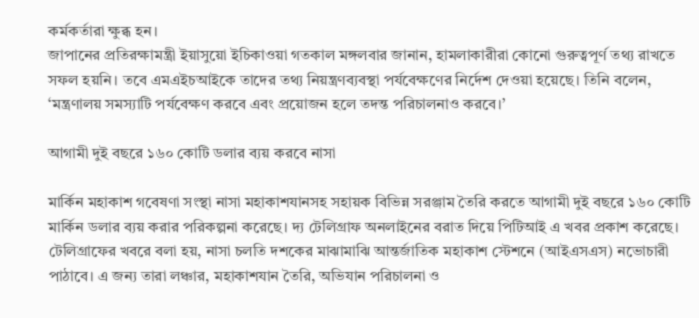কর্মকর্তারা ক্ষুব্ধ হন।
জাপানের প্রতিরক্ষামন্ত্রী ইয়াসুয়ো ইচিকাওয়া গতকাল মঙ্গলবার জানান, হামলাকারীরা কোনো গুরুত্বপূর্ণ তথ্য রাখতে সফল হয়নি। তবে এমএইচআইকে তাদের তথ্য নিয়ন্ত্রণব্যবস্থা পর্যবেক্ষণের নির্দেশ দেওয়া হয়েছে। তিনি বলেন, ‘মন্ত্রণালয় সমস্যাটি পর্যবেক্ষণ করবে এবং প্রয়োজন হলে তদন্ত পরিচালনাও করবে।’

আগামী দুই বছরে ১৬০ কোটি ডলার ব্যয় করবে নাসা

মার্কিন মহাকাশ গবেষণা সংস্থা নাসা মহাকাশযানসহ সহায়ক বিভিন্ন সরঞ্জাম তৈরি করতে আগামী দুই বছরে ১৬০ কোটি মার্কিন ডলার ব্যয় করার পরিকল্পনা করেছে। দ্য টেলিগ্রাফ অনলাইনের বরাত দিয়ে পিটিআই এ খবর প্রকাশ করেছে।
টেলিগ্রাফের খবরে বলা হয়, নাসা চলতি দশকের মাঝামাঝি আন্তর্জাতিক মহাকাশ স্টেশনে (আইএসএস) নভোচারী পাঠাবে। এ জন্য তারা লঞ্চার, মহাকাশযান তৈরি, অভিযান পরিচালনা ও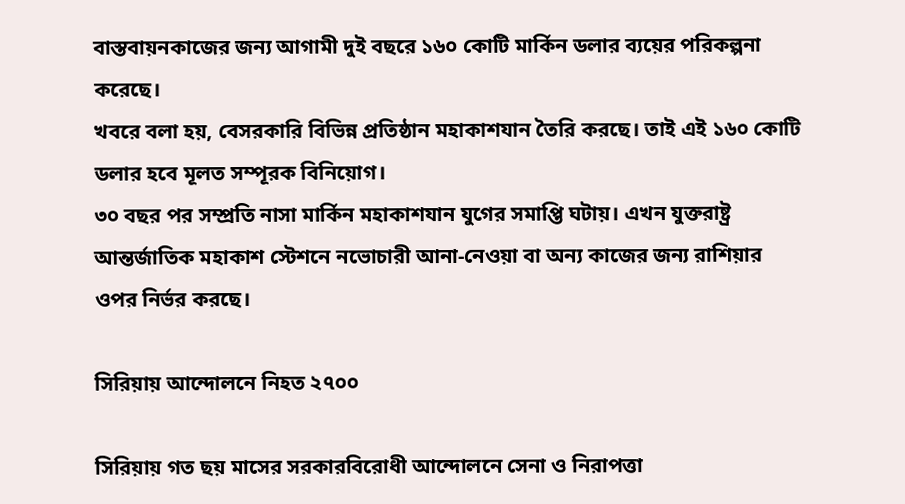বাস্তবায়নকাজের জন্য আগামী দুই বছরে ১৬০ কোটি মার্কিন ডলার ব্যয়ের পরিকল্পনা করেছে।
খবরে বলা হয়, বেসরকারি বিভিন্ন প্রতিষ্ঠান মহাকাশযান তৈরি করছে। তাই এই ১৬০ কোটি ডলার হবে মূলত সম্পূরক বিনিয়োগ।
৩০ বছর পর সম্প্রতি নাসা মার্কিন মহাকাশযান যুগের সমাপ্তি ঘটায়। এখন যুক্তরাষ্ট্র আন্তর্জাতিক মহাকাশ স্টেশনে নভোচারী আনা-নেওয়া বা অন্য কাজের জন্য রাশিয়ার ওপর নির্ভর করছে।

সিরিয়ায় আন্দোলনে নিহত ২৭০০

সিরিয়ায় গত ছয় মাসের সরকারবিরোধী আন্দোলনে সেনা ও নিরাপত্তা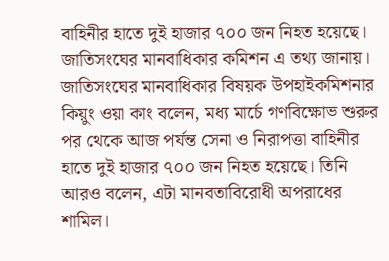বাহিনীর হাতে দুই হাজার ৭০০ জন নিহত হয়েছে। জাতিসংঘের মানবাধিকার কমিশন এ তথ্য জানায়।
জাতিসংঘের মানবাধিকার বিষয়ক উপহাইকমিশনার কিয়ুং ওয়া কাং বলেন, মধ্য মার্চে গণবিক্ষোভ শুরুর পর থেকে আজ পর্যন্ত সেনা ও নিরাপত্তা বাহিনীর হাতে দুই হাজার ৭০০ জন নিহত হয়েছে। তিনি আরও বলেন, এটা মানবতাবিরোধী অপরাধের শামিল।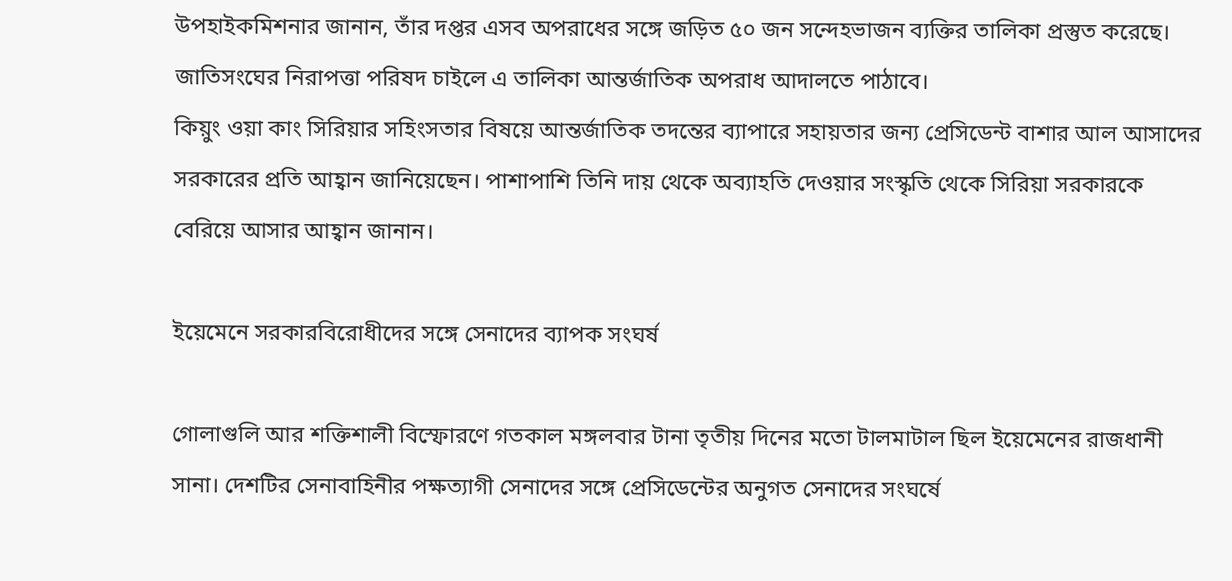উপহাইকমিশনার জানান, তাঁর দপ্তর এসব অপরাধের সঙ্গে জড়িত ৫০ জন সন্দেহভাজন ব্যক্তির তালিকা প্রস্তুত করেছে। জাতিসংঘের নিরাপত্তা পরিষদ চাইলে এ তালিকা আন্তর্জাতিক অপরাধ আদালতে পাঠাবে।
কিয়ুং ওয়া কাং সিরিয়ার সহিংসতার বিষয়ে আন্তর্জাতিক তদন্তের ব্যাপারে সহায়তার জন্য প্রেসিডেন্ট বাশার আল আসাদের সরকারের প্রতি আহ্বান জানিয়েছেন। পাশাপাশি তিনি দায় থেকে অব্যাহতি দেওয়ার সংস্কৃতি থেকে সিরিয়া সরকারকে বেরিয়ে আসার আহ্বান জানান।

ইয়েমেনে সরকারবিরোধীদের সঙ্গে সেনাদের ব্যাপক সংঘর্ষ

গোলাগুলি আর শক্তিশালী বিস্ফোরণে গতকাল মঙ্গলবার টানা তৃতীয় দিনের মতো টালমাটাল ছিল ইয়েমেনের রাজধানী সানা। দেশটির সেনাবাহিনীর পক্ষত্যাগী সেনাদের সঙ্গে প্রেসিডেন্টের অনুগত সেনাদের সংঘর্ষে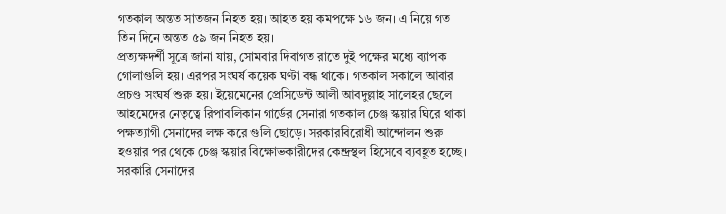গতকাল অন্তত সাতজন নিহত হয়। আহত হয় কমপক্ষে ১৬ জন। এ নিয়ে গত তিন দিনে অন্তত ৫৯ জন নিহত হয়।
প্রত্যক্ষদর্শী সূত্রে জানা যায়, সোমবার দিবাগত রাতে দুই পক্ষের মধ্যে ব্যাপক গোলাগুলি হয়। এরপর সংঘর্ষ কয়েক ঘণ্টা বন্ধ থাকে। গতকাল সকালে আবার প্রচণ্ড সংঘর্ষ শুরু হয়। ইয়েমেনের প্রেসিডেন্ট আলী আবদুল্লাহ সালেহর ছেলে আহমেদের নেতৃত্বে রিপাবলিকান গার্ডের সেনারা গতকাল চেঞ্জ স্কয়ার ঘিরে থাকা পক্ষত্যাগী সেনাদের লক্ষ করে গুলি ছোড়ে। সরকারবিরোধী আন্দোলন শুরু হওয়ার পর থেকে চেঞ্জ স্কয়ার বিক্ষোভকারীদের কেন্দ্রস্থল হিসেবে ব্যবহূত হচ্ছে। সরকারি সেনাদের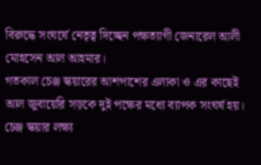বিরুদ্ধে সংঘর্ষে নেতৃত্ব দিচ্ছেন পক্ষত্যাগী জেনারেল আলী মোহসেন আল আহমার।
গতকাল চেঞ্জ স্কয়ারের আশপাশের এলাকা ও এর কাছেই আল জুবায়েরি সড়কে দুই পক্ষের মধ্যে ব্যাপক সংঘর্ষ হয়। চেঞ্জ স্কয়ার লক্ষ্য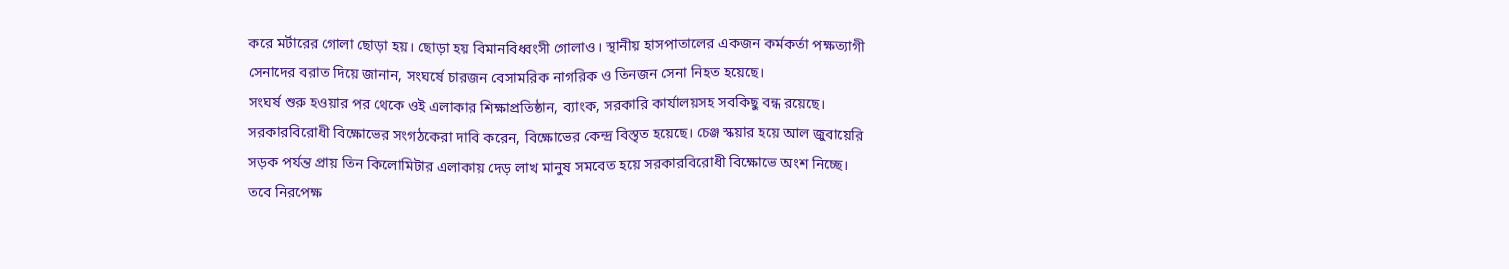করে মর্টারের গোলা ছোড়া হয়। ছোড়া হয় বিমানবিধ্বংসী গোলাও। স্থানীয় হাসপাতালের একজন কর্মকর্তা পক্ষত্যাগী সেনাদের বরাত দিয়ে জানান, সংঘর্ষে চারজন বেসামরিক নাগরিক ও তিনজন সেনা নিহত হয়েছে।
সংঘর্ষ শুরু হওয়ার পর থেকে ওই এলাকার শিক্ষাপ্রতিষ্ঠান, ব্যাংক, সরকারি কার্যালয়সহ সবকিছু বন্ধ রয়েছে। সরকারবিরোধী বিক্ষোভের সংগঠকেরা দাবি করেন, বিক্ষোভের কেন্দ্র বিস্তৃত হয়েছে। চেঞ্জ স্কয়ার হয়ে আল জুবায়েরি সড়ক পর্যন্ত প্রায় তিন কিলোমিটার এলাকায় দেড় লাখ মানুষ সমবেত হয়ে সরকারবিরোধী বিক্ষোভে অংশ নিচ্ছে। তবে নিরপেক্ষ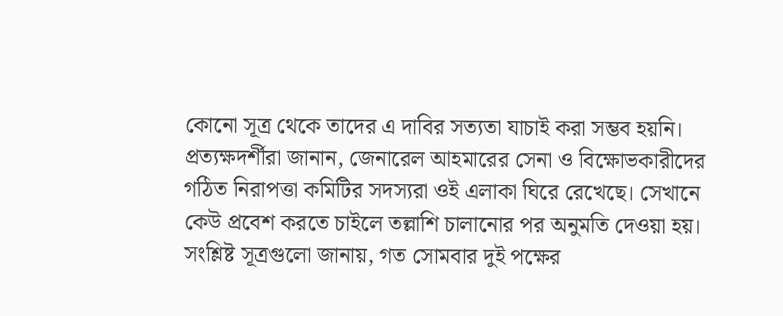কোনো সূত্র থেকে তাদের এ দাবির সত্যতা যাচাই করা সম্ভব হয়নি।
প্রত্যক্ষদর্শীরা জানান, জেনারেল আহমারের সেনা ও বিক্ষোভকারীদের গঠিত নিরাপত্তা কমিটির সদস্যরা ওই এলাকা ঘিরে রেখেছে। সেখানে কেউ প্রবেশ করতে চাইলে তল্লাশি চালানোর পর অনুমতি দেওয়া হয়।
সংশ্লিষ্ট সূত্রগুলো জানায়, গত সোমবার দুই পক্ষের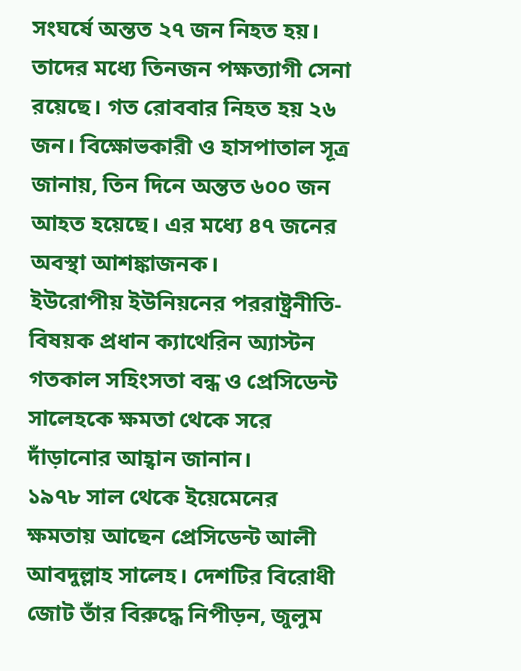সংঘর্ষে অন্তত ২৭ জন নিহত হয়। তাদের মধ্যে তিনজন পক্ষত্যাগী সেনা রয়েছে। গত রোববার নিহত হয় ২৬ জন। বিক্ষোভকারী ও হাসপাতাল সূত্র জানায়, তিন দিনে অন্তত ৬০০ জন আহত হয়েছে। এর মধ্যে ৪৭ জনের অবস্থা আশঙ্কাজনক।
ইউরোপীয় ইউনিয়নের পররাষ্ট্রনীতি-বিষয়ক প্রধান ক্যাথেরিন অ্যাস্টন গতকাল সহিংসতা বন্ধ ও প্রেসিডেন্ট সালেহকে ক্ষমতা থেকে সরে দাঁড়ানোর আহ্বান জানান।
১৯৭৮ সাল থেকে ইয়েমেনের ক্ষমতায় আছেন প্রেসিডেন্ট আলী আবদুল্লাহ সালেহ। দেশটির বিরোধী জোট তাঁর বিরুদ্ধে নিপীড়ন, জুলুম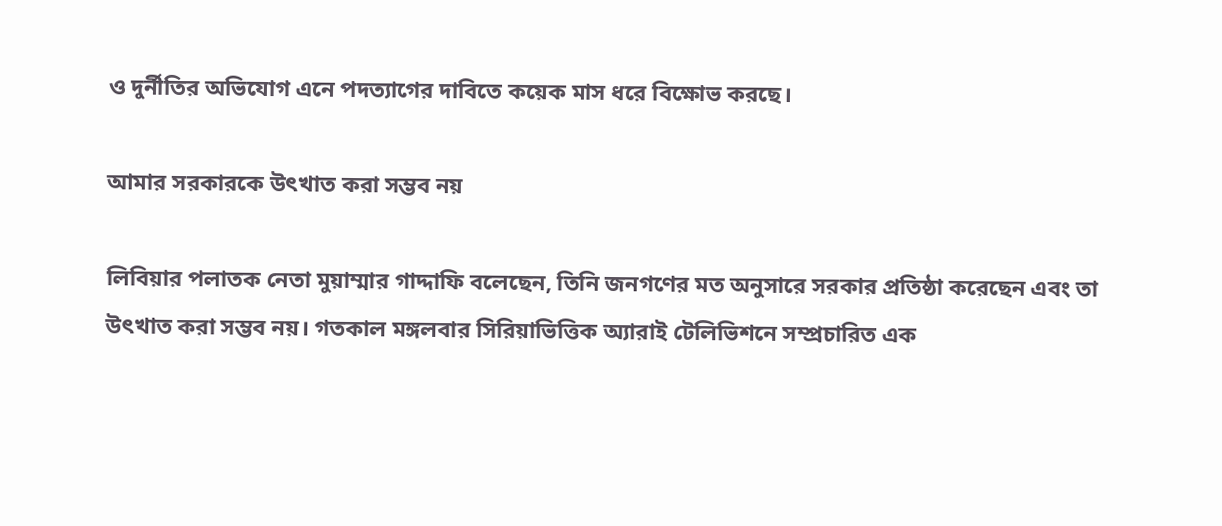ও দুর্নীতির অভিযোগ এনে পদত্যাগের দাবিতে কয়েক মাস ধরে বিক্ষোভ করছে।

আমার সরকারকে উৎখাত করা সম্ভব নয়

লিবিয়ার পলাতক নেতা মুয়াম্মার গাদ্দাফি বলেছেন, তিনি জনগণের মত অনুসারে সরকার প্রতিষ্ঠা করেছেন এবং তা উৎখাত করা সম্ভব নয়। গতকাল মঙ্গলবার সিরিয়াভিত্তিক অ্যারাই টেলিভিশনে সম্প্রচারিত এক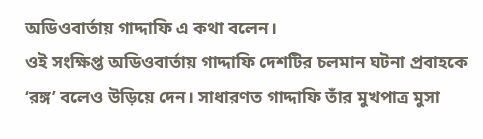অডিওবার্তায় গাদ্দাফি এ কথা বলেন।
ওই সংক্ষিপ্ত অডিওবার্তায় গাদ্দাফি দেশটির চলমান ঘটনা প্রবাহকে ‘রঙ্গ’ বলেও উড়িয়ে দেন। সাধারণত গাদ্দাফি তাঁর মুখপাত্র মুসা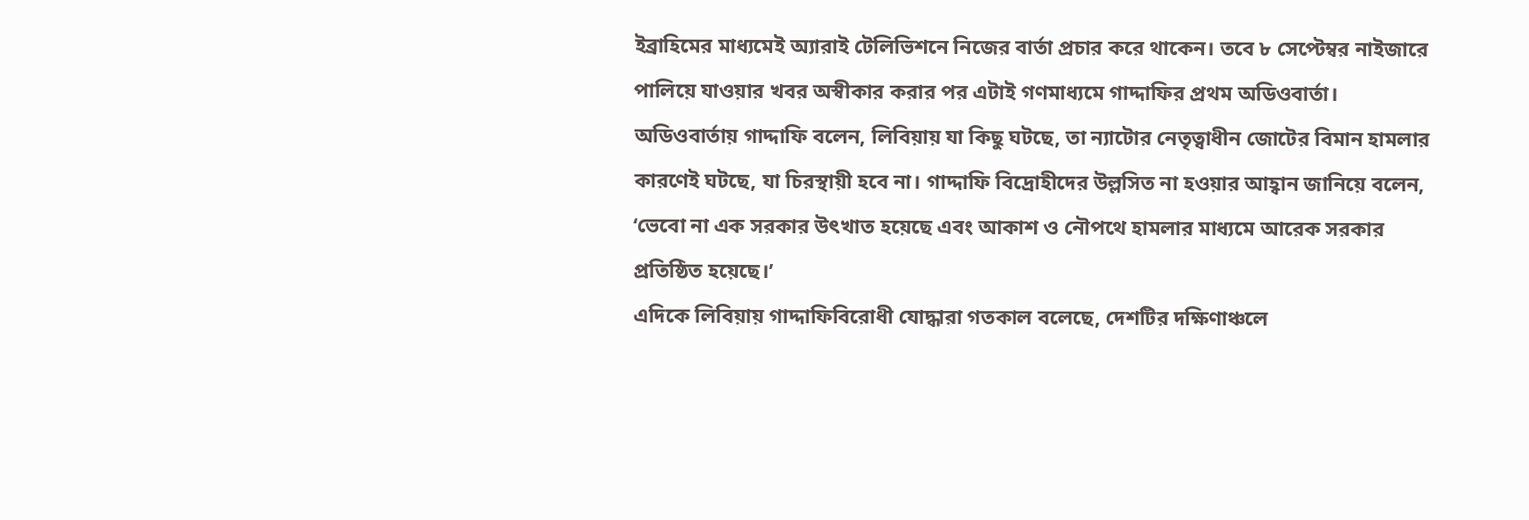ইব্রাহিমের মাধ্যমেই অ্যারাই টেলিভিশনে নিজের বার্তা প্রচার করে থাকেন। তবে ৮ সেপ্টেম্বর নাইজারে পালিয়ে যাওয়ার খবর অস্বীকার করার পর এটাই গণমাধ্যমে গাদ্দাফির প্রথম অডিওবার্তা।
অডিওবার্তায় গাদ্দাফি বলেন, লিবিয়ায় যা কিছু ঘটছে, তা ন্যাটোর নেতৃত্বাধীন জোটের বিমান হামলার কারণেই ঘটছে, যা চিরস্থায়ী হবে না। গাদ্দাফি বিদ্রোহীদের উল্লসিত না হওয়ার আহ্বান জানিয়ে বলেন, ‘ভেবো না এক সরকার উৎখাত হয়েছে এবং আকাশ ও নৌপথে হামলার মাধ্যমে আরেক সরকার প্রতিষ্ঠিত হয়েছে।’
এদিকে লিবিয়ায় গাদ্দাফিবিরোধী যোদ্ধারা গতকাল বলেছে, দেশটির দক্ষিণাঞ্চলে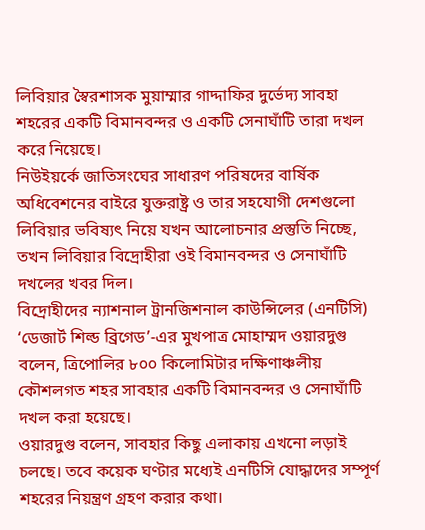লিবিয়ার স্বৈরশাসক মুয়াম্মার গাদ্দাফির দুর্ভেদ্য সাবহা শহরের একটি বিমানবন্দর ও একটি সেনাঘাঁটি তারা দখল করে নিয়েছে।
নিউইয়র্কে জাতিসংঘের সাধারণ পরিষদের বার্ষিক অধিবেশনের বাইরে যুক্তরাষ্ট্র ও তার সহযোগী দেশগুলো লিবিয়ার ভবিষ্যৎ নিয়ে যখন আলোচনার প্রস্তুতি নিচ্ছে, তখন লিবিয়ার বিদ্রোহীরা ওই বিমানবন্দর ও সেনাঘাঁটি দখলের খবর দিল।
বিদ্রোহীদের ন্যাশনাল ট্রানজিশনাল কাউন্সিলের (এনটিসি) ‘ডেজার্ট শিল্ড ব্রিগেড’-এর মুখপাত্র মোহাম্মদ ওয়ারদুগু বলেন, ত্রিপোলির ৮০০ কিলোমিটার দক্ষিণাঞ্চলীয় কৌশলগত শহর সাবহার একটি বিমানবন্দর ও সেনাঘাঁটি দখল করা হয়েছে।
ওয়ারদুগু বলেন, সাবহার কিছু এলাকায় এখনো লড়াই চলছে। তবে কয়েক ঘণ্টার মধ্যেই এনটিসি যোদ্ধাদের সম্পূর্ণ শহরের নিয়ন্ত্রণ গ্রহণ করার কথা।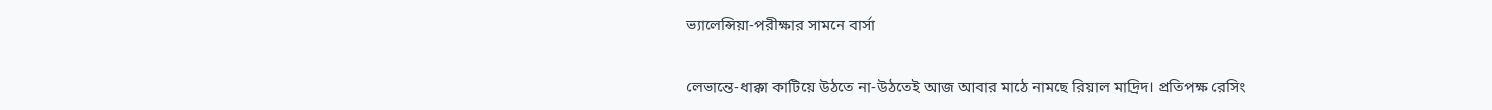ভ্যালেন্সিয়া-পরীক্ষার সামনে বার্সা

লেভান্তে-ধাক্কা কাটিয়ে উঠতে না-উঠতেই আজ আবার মাঠে নামছে রিয়াল মাদ্রিদ। প্রতিপক্ষ রেসিং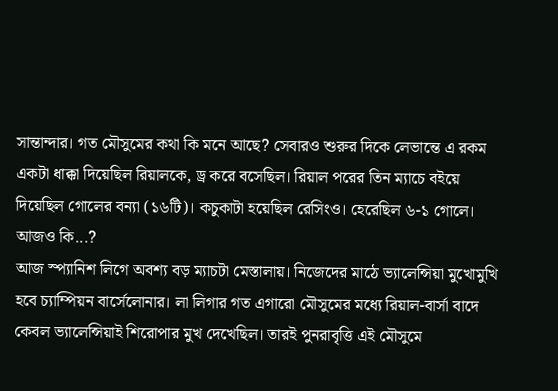সান্তান্দার। গত মৌসুমের কথা কি মনে আছে? সেবারও শুরুর দিকে লেভান্তে এ রকম একটা ধাক্কা দিয়েছিল রিয়ালকে, ড্র করে বসেছিল। রিয়াল পরের তিন ম্যাচে বইয়ে দিয়েছিল গোলের বন্যা (১৬টি)। কচুকাটা হয়েছিল রেসিংও। হেরেছিল ৬-১ গোলে। আজও কি...?
আজ স্প্যানিশ লিগে অবশ্য বড় ম্যাচটা মেস্তালায়। নিজেদের মাঠে ভ্যালেন্সিয়া মুখোমুখি হবে চ্যাম্পিয়ন বার্সেলোনার। লা লিগার গত এগারো মৌসুমের মধ্যে রিয়াল-বার্সা বাদে কেবল ভ্যালেন্সিয়াই শিরোপার মুখ দেখেছিল। তারই পুনরাবৃত্তি এই মৌসুমে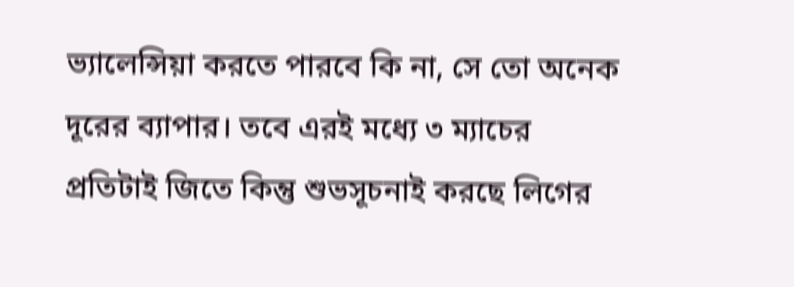ভ্যালেন্সিয়া করতে পারবে কি না, সে তো অনেক দূরের ব্যাপার। তবে এরই মধ্যে ৩ ম্যাচের প্রতিটাই জিতে কিন্তু শুভসূচনাই করছে লিগের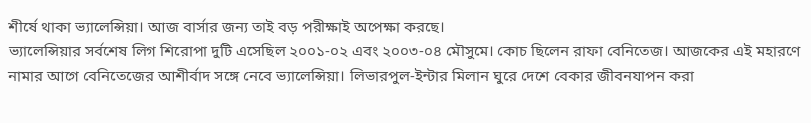শীর্ষে থাকা ভ্যালেন্সিয়া। আজ বার্সার জন্য তাই বড় পরীক্ষাই অপেক্ষা করছে।
ভ্যালেন্সিয়ার সর্বশেষ লিগ শিরোপা দুটি এসেছিল ২০০১-০২ এবং ২০০৩-০৪ মৌসুমে। কোচ ছিলেন রাফা বেনিতেজ। আজকের এই মহারণে নামার আগে বেনিতেজের আশীর্বাদ সঙ্গে নেবে ভ্যালেন্সিয়া। লিভারপুল-ইন্টার মিলান ঘুরে দেশে বেকার জীবনযাপন করা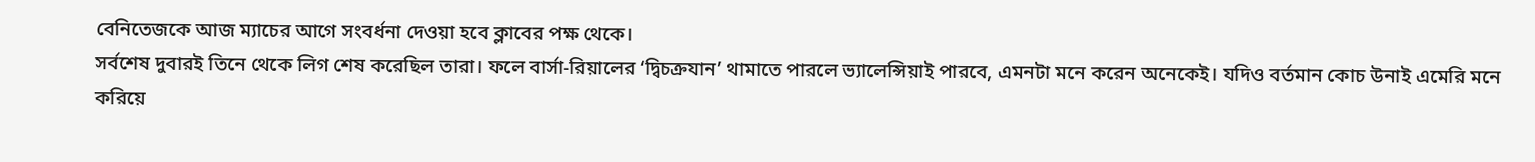বেনিতেজকে আজ ম্যাচের আগে সংবর্ধনা দেওয়া হবে ক্লাবের পক্ষ থেকে।
সর্বশেষ দুবারই তিনে থেকে লিগ শেষ করেছিল তারা। ফলে বার্সা-রিয়ালের ‘দ্বিচক্রযান’ থামাতে পারলে ভ্যালেন্সিয়াই পারবে, এমনটা মনে করেন অনেকেই। যদিও বর্তমান কোচ উনাই এমেরি মনে করিয়ে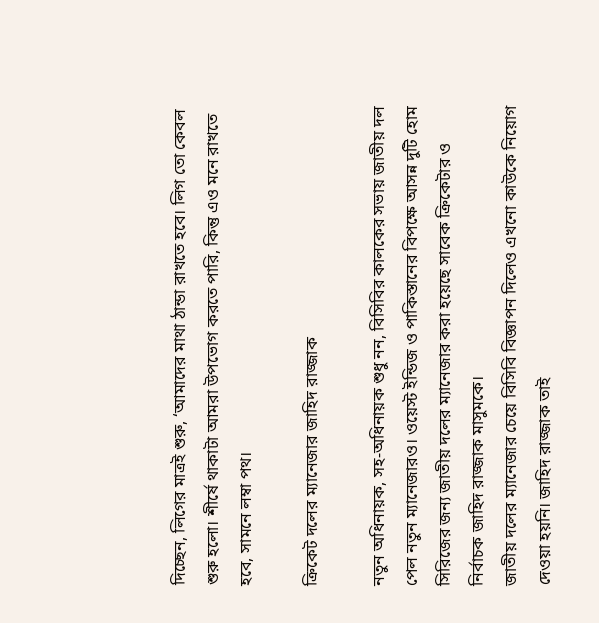দিচ্ছেন, লিগের মাত্রই শুরু, ‘আমাদের মাথা ঠান্ডা রাখতে হবে। লিগ তো কেবল শুরু হলো। শীর্ষে থাকাটা আমরা উপভোগ করতে পারি, কিন্তু এও মনে রাখতে হবে, সামনে লম্বা পথ।

ক্রিকেট দলের ম্যানেজার জাহিদ রাজ্জাক

নতুন অধিনায়ক, সহ-অধিনায়ক শুধু নন, বিসিবির কালকের সভায় জাতীয় দল পেল নতুন ম্যানেজারও। ওয়েস্ট ইন্ডিজ ও পাকিস্তানের বিপক্ষে আসন্ন দুটি হোম সিরিজের জন্য জাতীয় দলের ম্যানেজার করা হয়েছে সাবেক ক্রিকেটার ও নির্বাচক জাহিদ রাজ্জাক মাসুমকে।
জাতীয় দলের ম্যানেজার চেয়ে বিসিবি বিজ্ঞাপন দিলেও এখনো কাউকে নিয়োগ দেওয়া হয়নি। জাহিদ রাজ্জাক তাই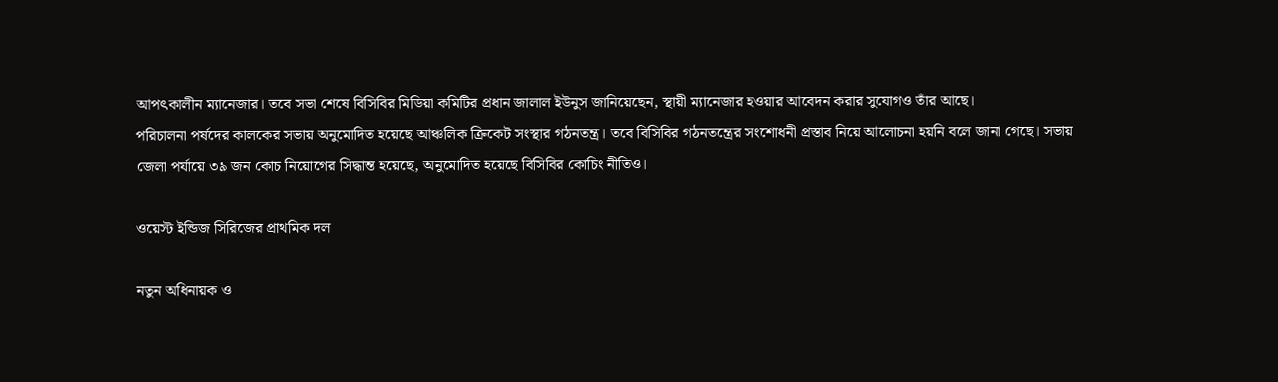আপৎকালীন ম্যানেজার। তবে সভা শেষে বিসিবির মিডিয়া কমিটির প্রধান জালাল ইউনুস জানিয়েছেন, স্থায়ী ম্যানেজার হওয়ার আবেদন করার সুযোগও তাঁর আছে।
পরিচালনা পর্ষদের কালকের সভায় অনুমোদিত হয়েছে আঞ্চলিক ক্রিকেট সংস্থার গঠনতন্ত্র। তবে বিসিবির গঠনতন্ত্রের সংশোধনী প্রস্তাব নিয়ে আলোচনা হয়নি বলে জানা গেছে। সভায় জেলা পর্যায়ে ৩৯ জন কোচ নিয়োগের সিদ্ধান্ত হয়েছে, অনুমোদিত হয়েছে বিসিবির কোচিং নীতিও।

ওয়েস্ট ইন্ডিজ সিরিজের প্রাথমিক দল

নতুন অধিনায়ক ও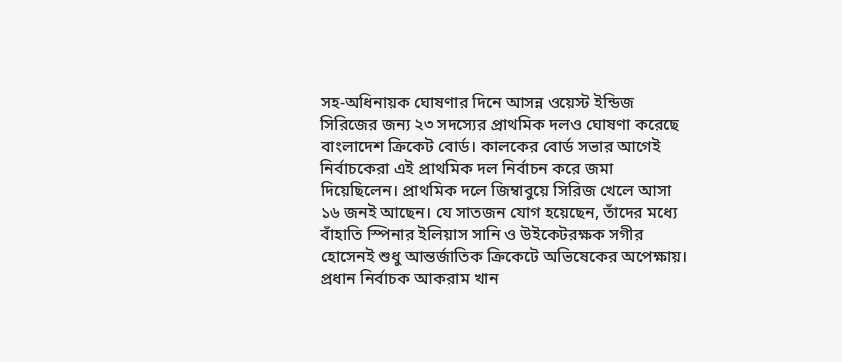সহ-অধিনায়ক ঘোষণার দিনে আসন্ন ওয়েস্ট ইন্ডিজ সিরিজের জন্য ২৩ সদস্যের প্রাথমিক দলও ঘোষণা করেছে বাংলাদেশ ক্রিকেট বোর্ড। কালকের বোর্ড সভার আগেই নির্বাচকেরা এই প্রাথমিক দল নির্বাচন করে জমা দিয়েছিলেন। প্রাথমিক দলে জিম্বাবুয়ে সিরিজ খেলে আসা ১৬ জনই আছেন। যে সাতজন যোগ হয়েছেন, তাঁদের মধ্যে বাঁহাতি স্পিনার ইলিয়াস সানি ও উইকেটরক্ষক সগীর হোসেনই শুধু আন্তর্জাতিক ক্রিকেটে অভিষেকের অপেক্ষায়। প্রধান নির্বাচক আকরাম খান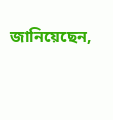জানিয়েছেন,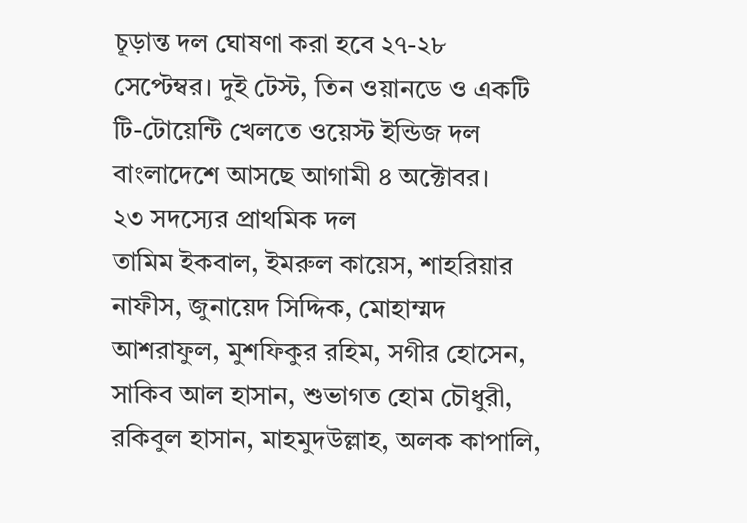চূড়ান্ত দল ঘোষণা করা হবে ২৭-২৮ সেপ্টেম্বর। দুই টেস্ট, তিন ওয়ানডে ও একটি টি-টোয়েন্টি খেলতে ওয়েস্ট ইন্ডিজ দল বাংলাদেশে আসছে আগামী ৪ অক্টোবর।
২৩ সদস্যের প্রাথমিক দল
তামিম ইকবাল, ইমরুল কায়েস, শাহরিয়ার নাফীস, জুনায়েদ সিদ্দিক, মোহাম্মদ আশরাফুল, মুশফিকুর রহিম, সগীর হোসেন, সাকিব আল হাসান, শুভাগত হোম চৌধুরী, রকিবুল হাসান, মাহমুদউল্লাহ, অলক কাপালি,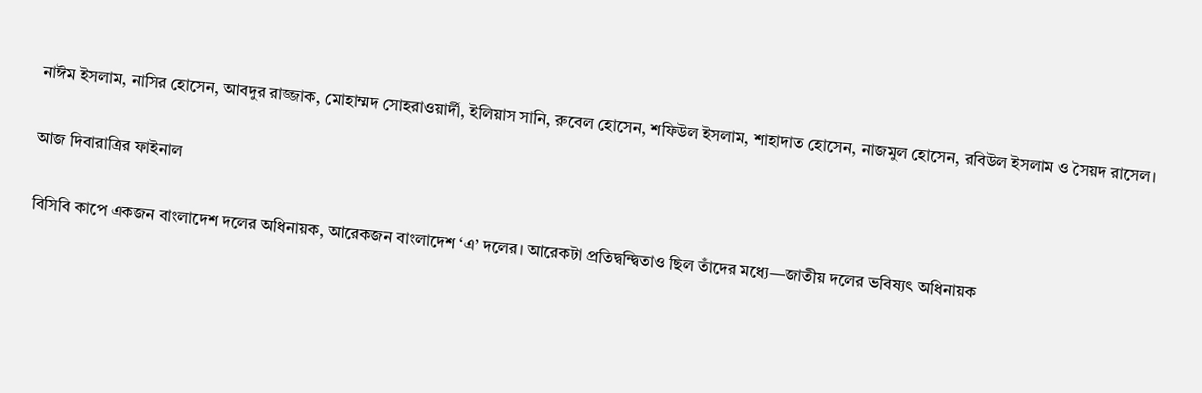নাঈম ইসলাম, নাসির হোসেন, আবদুর রাজ্জাক, মোহাম্মদ সোহরাওয়ার্দী, ইলিয়াস সানি, রুবেল হোসেন, শফিউল ইসলাম, শাহাদাত হোসেন, নাজমুল হোসেন, রবিউল ইসলাম ও সৈয়দ রাসেল।

আজ দিবারাত্রির ফাইনাল

বিসিবি কাপে একজন বাংলাদেশ দলের অধিনায়ক, আরেকজন বাংলাদেশ ‘এ’ দলের। আরেকটা প্রতিদ্বন্দ্বিতাও ছিল তাঁদের মধ্যে—জাতীয় দলের ভবিষ্যৎ অধিনায়ক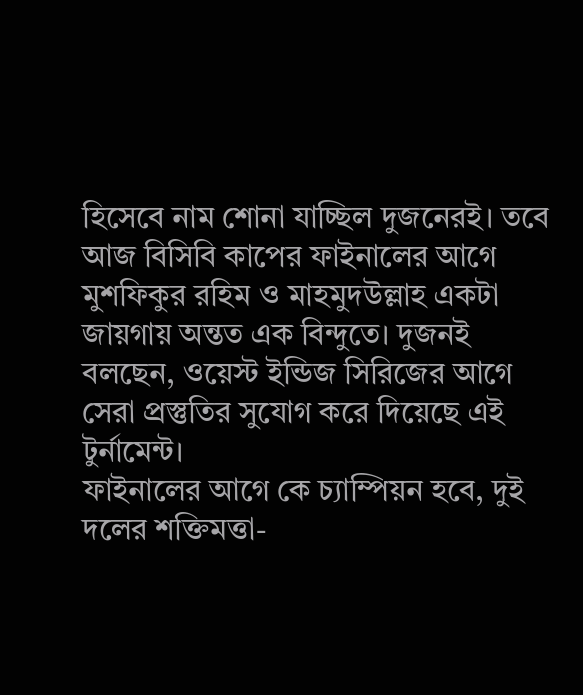হিসেবে নাম শোনা যাচ্ছিল দুজনেরই। তবে আজ বিসিবি কাপের ফাইনালের আগে মুশফিকুর রহিম ও মাহমুদউল্লাহ একটা জায়গায় অন্তত এক বিন্দুতে। দুজনই বলছেন, ওয়েস্ট ইন্ডিজ সিরিজের আগে সেরা প্রস্তুতির সুযোগ করে দিয়েছে এই টুর্নামেন্ট।
ফাইনালের আগে কে চ্যাম্পিয়ন হবে, দুই দলের শক্তিমত্তা-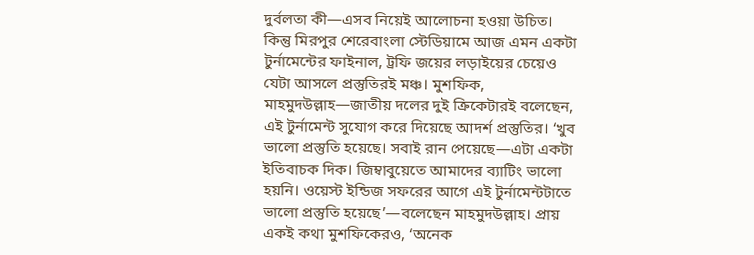দুর্বলতা কী—এসব নিয়েই আলোচনা হওয়া উচিত। কিন্তু মিরপুর শেরেবাংলা স্টেডিয়ামে আজ এমন একটা টুর্নামেন্টের ফাইনাল, ট্রফি জয়ের লড়াইয়ের চেয়েও যেটা আসলে প্রস্তুতিরই মঞ্চ। মুশফিক, মাহমুদউল্লাহ—জাতীয় দলের দুই ক্রিকেটারই বলেছেন, এই টুর্নামেন্ট সুযোগ করে দিয়েছে আদর্শ প্রস্তুতির। ‘খুব ভালো প্রস্তুতি হয়েছে। সবাই রান পেয়েছে—এটা একটা ইতিবাচক দিক। জিম্বাবুয়েতে আমাদের ব্যাটিং ভালো হয়নি। ওয়েস্ট ইন্ডিজ সফরের আগে এই টুর্নামেন্টটাতে ভালো প্রস্তুতি হয়েছে’—বলেছেন মাহমুদউল্লাহ। প্রায় একই কথা মুশফিকেরও, ‘অনেক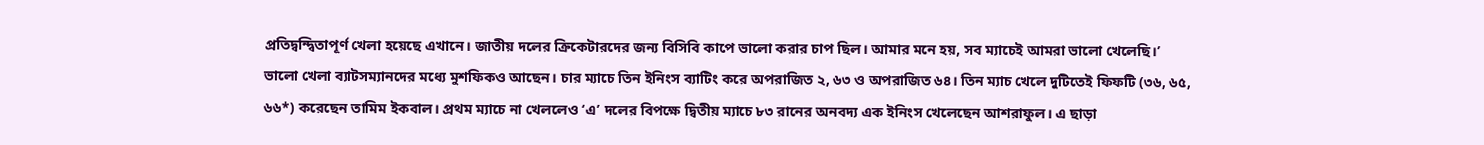প্রতিদ্বন্দ্বিতাপূর্ণ খেলা হয়েছে এখানে। জাতীয় দলের ক্রিকেটারদের জন্য বিসিবি কাপে ভালো করার চাপ ছিল। আমার মনে হয়, সব ম্যাচেই আমরা ভালো খেলেছি।’
ভালো খেলা ব্যাটসম্যানদের মধ্যে মুশফিকও আছেন। চার ম্যাচে তিন ইনিংস ব্যাটিং করে অপরাজিত ২, ৬৩ ও অপরাজিত ৬৪। তিন ম্যাচ খেলে দুটিতেই ফিফটি (৩৬, ৬৫, ৬৬*) করেছেন তামিম ইকবাল। প্রথম ম্যাচে না খেললেও ‘এ’ দলের বিপক্ষে দ্বিতীয় ম্যাচে ৮৩ রানের অনবদ্য এক ইনিংস খেলেছেন আশরাফুল। এ ছাড়া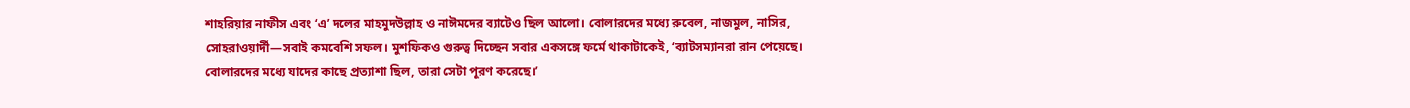শাহরিয়ার নাফীস এবং ‘এ’ দলের মাহমুদউল্লাহ ও নাঈমদের ব্যাটেও ছিল আলো। বোলারদের মধ্যে রুবেল, নাজমুল, নাসির, সোহরাওয়ার্দী—সবাই কমবেশি সফল। মুশফিকও গুরুত্ব দিচ্ছেন সবার একসঙ্গে ফর্মে থাকাটাকেই, ‘ব্যাটসম্যানরা রান পেয়েছে। বোলারদের মধ্যে যাদের কাছে প্রত্যাশা ছিল, তারা সেটা পূরণ করেছে।’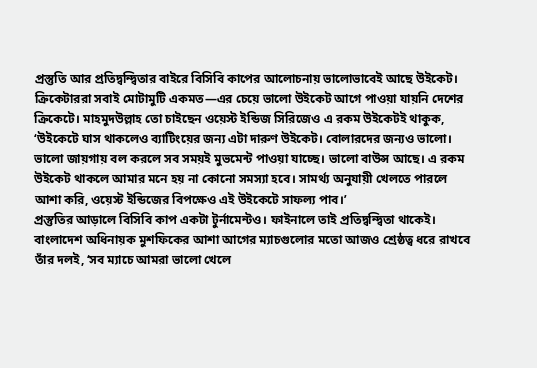প্রস্তুতি আর প্রতিদ্বন্দ্বিতার বাইরে বিসিবি কাপের আলোচনায় ভালোভাবেই আছে উইকেট। ক্রিকেটাররা সবাই মোটামুটি একমত—এর চেয়ে ভালো উইকেট আগে পাওয়া যায়নি দেশের ক্রিকেটে। মাহমুদউল্লাহ তো চাইছেন ওয়েস্ট ইন্ডিজ সিরিজেও এ রকম উইকেটই থাকুক, ‘উইকেটে ঘাস থাকলেও ব্যাটিংয়ের জন্য এটা দারুণ উইকেট। বোলারদের জন্যও ভালো। ভালো জায়গায় বল করলে সব সময়ই মুভমেন্ট পাওয়া যাচ্ছে। ভালো বাউন্স আছে। এ রকম উইকেট থাকলে আমার মনে হয় না কোনো সমস্যা হবে। সামর্থ্য অনুযায়ী খেলতে পারলে আশা করি, ওয়েস্ট ইন্ডিজের বিপক্ষেও এই উইকেটে সাফল্য পাব।’
প্রস্তুতির আড়ালে বিসিবি কাপ একটা টুর্নামেন্টও। ফাইনালে তাই প্রতিদ্বন্দ্বিতা থাকেই। বাংলাদেশ অধিনায়ক মুশফিকের আশা আগের ম্যাচগুলোর মতো আজও শ্রেষ্ঠত্ব ধরে রাখবে তাঁর দলই, ‘সব ম্যাচে আমরা ভালো খেলে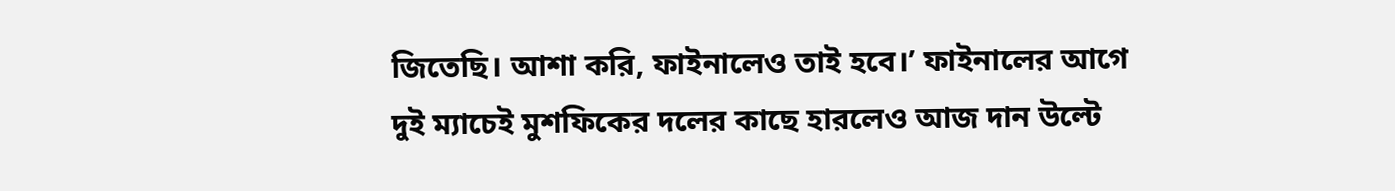জিতেছি। আশা করি, ফাইনালেও তাই হবে।’ ফাইনালের আগে দুই ম্যাচেই মুশফিকের দলের কাছে হারলেও আজ দান উল্টে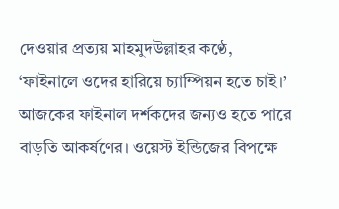দেওয়ার প্রত্যয় মাহমুদউল্লাহর কণ্ঠে, ‘ফাইনালে ওদের হারিয়ে চ্যাম্পিয়ন হতে চাই।’
আজকের ফাইনাল দর্শকদের জন্যও হতে পারে বাড়তি আকর্ষণের। ওয়েস্ট ইন্ডিজের বিপক্ষে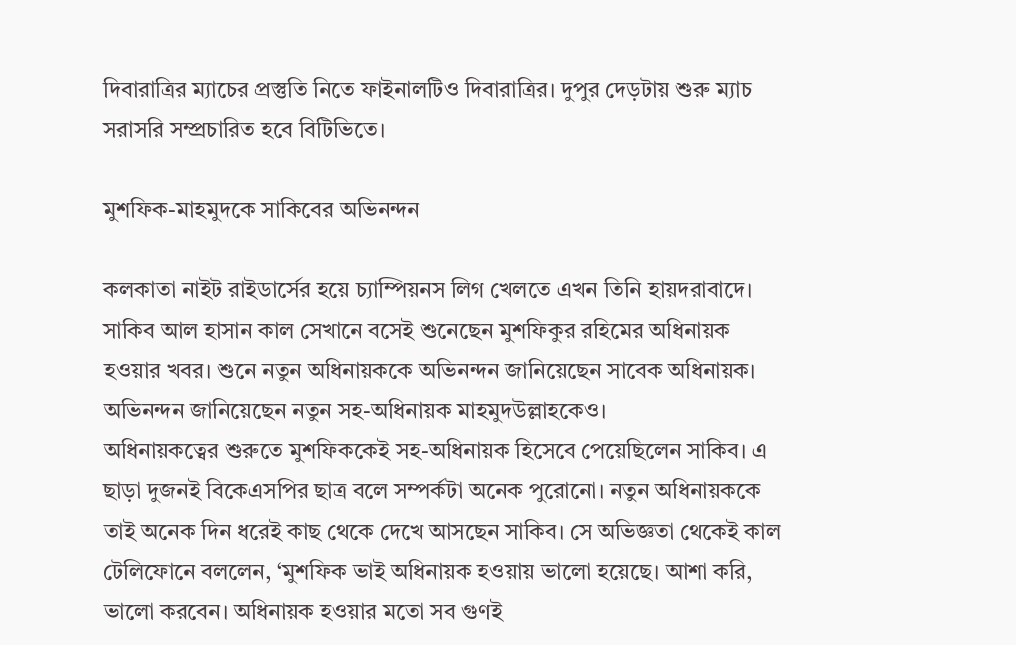দিবারাত্রির ম্যাচের প্রস্তুতি নিতে ফাইনালটিও দিবারাত্রির। দুপুর দেড়টায় শুরু ম্যাচ সরাসরি সম্প্রচারিত হবে বিটিভিতে।

মুশফিক-মাহমুদকে সাকিবের অভিনন্দন

কলকাতা নাইট রাইডার্সের হয়ে চ্যাম্পিয়নস লিগ খেলতে এখন তিনি হায়দরাবাদে। সাকিব আল হাসান কাল সেখানে বসেই শুনেছেন মুশফিকুর রহিমের অধিনায়ক হওয়ার খবর। শুনে নতুন অধিনায়ককে অভিনন্দন জানিয়েছেন সাবেক অধিনায়ক। অভিনন্দন জানিয়েছেন নতুন সহ-অধিনায়ক মাহমুদউল্লাহকেও।
অধিনায়কত্বের শুরুতে মুশফিককেই সহ-অধিনায়ক হিসেবে পেয়েছিলেন সাকিব। এ ছাড়া দুজনই বিকেএসপির ছাত্র বলে সম্পর্কটা অনেক পুরোনো। নতুন অধিনায়ককে তাই অনেক দিন ধরেই কাছ থেকে দেখে আসছেন সাকিব। সে অভিজ্ঞতা থেকেই কাল টেলিফোনে বললেন, ‘মুশফিক ভাই অধিনায়ক হওয়ায় ভালো হয়েছে। আশা করি, ভালো করবেন। অধিনায়ক হওয়ার মতো সব গুণই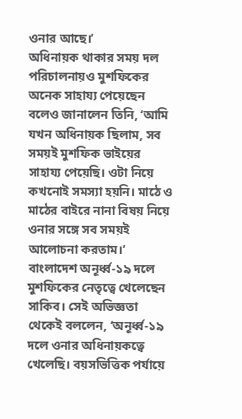ওনার আছে।’
অধিনায়ক থাকার সময় দল পরিচালনায়ও মুশফিকের অনেক সাহায্য পেয়েছেন বলেও জানালেন তিনি, ‘আমি যখন অধিনায়ক ছিলাম, সব সময়ই মুশফিক ভাইয়ের সাহায্য পেয়েছি। ওটা নিয়ে কখনোই সমস্যা হয়নি। মাঠে ও মাঠের বাইরে নানা বিষয় নিয়ে ওনার সঙ্গে সব সময়ই আলোচনা করতাম।’
বাংলাদেশ অনূর্ধ্ব-১৯ দলে মুশফিকের নেতৃত্বে খেলেছেন সাকিব। সেই অভিজ্ঞতা থেকেই বললেন, ‘অনূর্ধ্ব-১৯ দলে ওনার অধিনায়কত্বে খেলেছি। বয়সভিত্তিক পর্যায়ে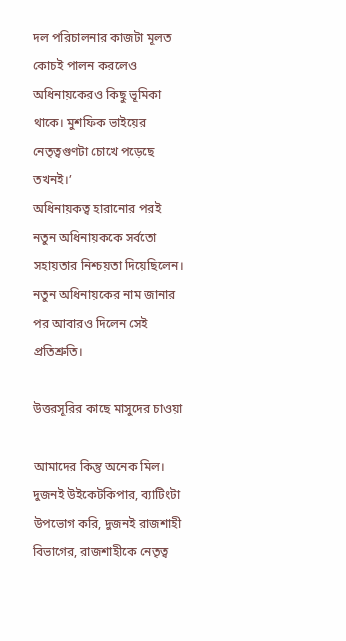দল পরিচালনার কাজটা মূলত কোচই পালন করলেও অধিনায়কেরও কিছু ভূমিকা থাকে। মুশফিক ভাইয়ের নেতৃত্বগুণটা চোখে পড়েছে তখনই।’
অধিনায়কত্ব হারানোর পরই নতুন অধিনায়ককে সর্বতো সহায়তার নিশ্চয়তা দিয়েছিলেন। নতুন অধিনায়কের নাম জানার পর আবারও দিলেন সেই প্রতিশ্রুতি।

উত্তরসূরির কাছে মাসুদের চাওয়া

আমাদের কিন্তু অনেক মিল। দুজনই উইকেটকিপার, ব্যাটিংটা উপভোগ করি, দুজনই রাজশাহী বিভাগের, রাজশাহীকে নেতৃত্ব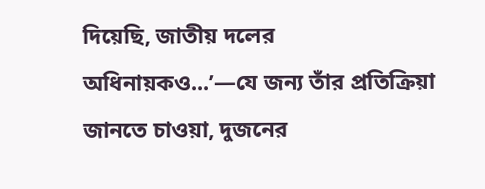দিয়েছি, জাতীয় দলের অধিনায়কও...’—যে জন্য তাঁর প্রতিক্রিয়া জানতে চাওয়া, দুজনের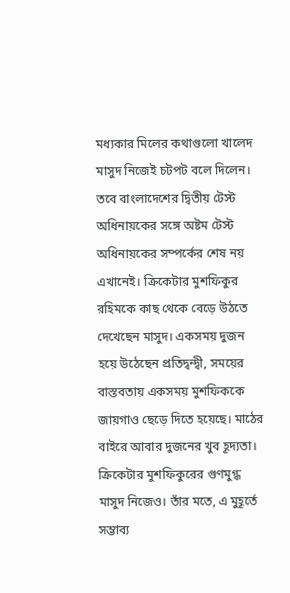মধ্যকার মিলের কথাগুলো খালেদ মাসুদ নিজেই চটপট বলে দিলেন।
তবে বাংলাদেশের দ্বিতীয় টেস্ট অধিনায়কের সঙ্গে অষ্টম টেস্ট অধিনায়কের সম্পর্কের শেষ নয় এখানেই। ক্রিকেটার মুশফিকুর রহিমকে কাছ থেকে বেড়ে উঠতে দেখেছেন মাসুদ। একসময় দুজন হয়ে উঠেছেন প্রতিদ্বন্দ্বী, সময়ের বাস্তবতায় একসময় মুশফিককে জায়গাও ছেড়ে দিতে হয়েছে। মাঠের বাইরে আবার দুজনের খুব হূদ্যতা।
ক্রিকেটার মুশফিকুরের গুণমুগ্ধ মাসুদ নিজেও। তাঁর মতে, এ মুহূর্তে সম্ভাব্য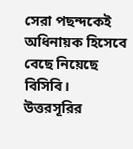সেরা পছন্দকেই অধিনায়ক হিসেবে বেছে নিয়েছে বিসিবি। উত্তরসূরির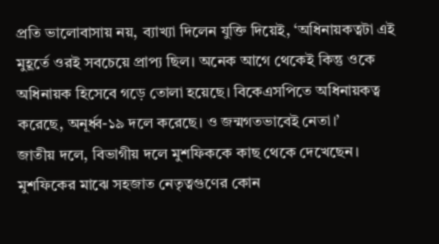প্রতি ভালোবাসায় নয়, ব্যাখ্যা দিলেন যুক্তি দিয়েই, ‘অধিনায়কত্বটা এই মুহূর্তে ওরই সবচেয়ে প্রাপ্য ছিল। অনেক আগে থেকেই কিন্তু ওকে অধিনায়ক হিসেবে গড়ে তোলা হয়েছে। বিকেএসপিতে অধিনায়কত্ব করেছে, অনূর্ধ্ব-১৯ দলে করেছে। ও জন্মগতভাবেই নেতা।’
জাতীয় দলে, বিভাগীয় দলে মুশফিককে কাছ থেকে দেখেছেন। মুশফিকের মাঝে সহজাত নেতৃত্বগুণের কোন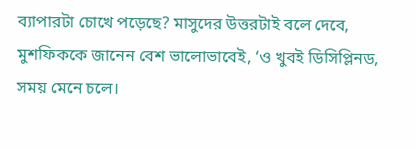ব্যাপারটা চোখে পড়েছে? মাসুদের উত্তরটাই বলে দেবে, মুশফিককে জানেন বেশ ভালোভাবেই, ‘ও খুবই ডিসিপ্লিনড, সময় মেনে চলে।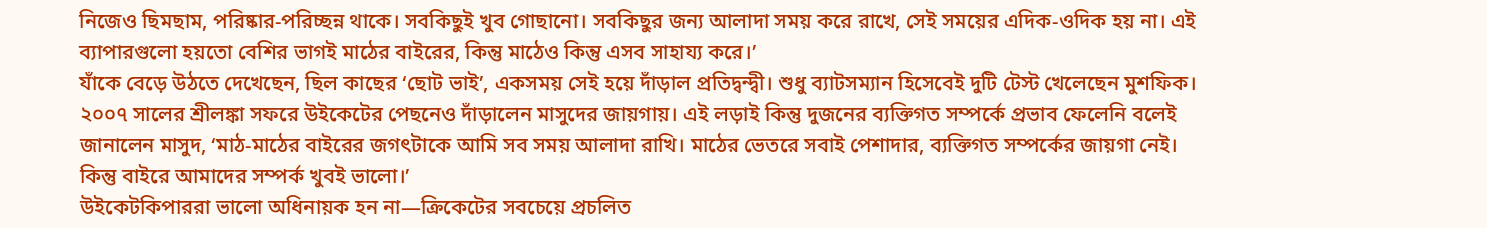নিজেও ছিমছাম, পরিষ্কার-পরিচ্ছন্ন থাকে। সবকিছুই খুব গোছানো। সবকিছুর জন্য আলাদা সময় করে রাখে, সেই সময়ের এদিক-ওদিক হয় না। এই ব্যাপারগুলো হয়তো বেশির ভাগই মাঠের বাইরের, কিন্তু মাঠেও কিন্তু এসব সাহায্য করে।’
যাঁকে বেড়ে উঠতে দেখেছেন, ছিল কাছের ‘ছোট ভাই’, একসময় সেই হয়ে দাঁড়াল প্রতিদ্বন্দ্বী। শুধু ব্যাটসম্যান হিসেবেই দুটি টেস্ট খেলেছেন মুশফিক। ২০০৭ সালের শ্রীলঙ্কা সফরে উইকেটের পেছনেও দাঁড়ালেন মাসুদের জায়গায়। এই লড়াই কিন্তু দুজনের ব্যক্তিগত সম্পর্কে প্রভাব ফেলেনি বলেই জানালেন মাসুদ, ‘মাঠ-মাঠের বাইরের জগৎটাকে আমি সব সময় আলাদা রাখি। মাঠের ভেতরে সবাই পেশাদার, ব্যক্তিগত সম্পর্কের জায়গা নেই। কিন্তু বাইরে আমাদের সম্পর্ক খুবই ভালো।’
উইকেটকিপাররা ভালো অধিনায়ক হন না—ক্রিকেটের সবচেয়ে প্রচলিত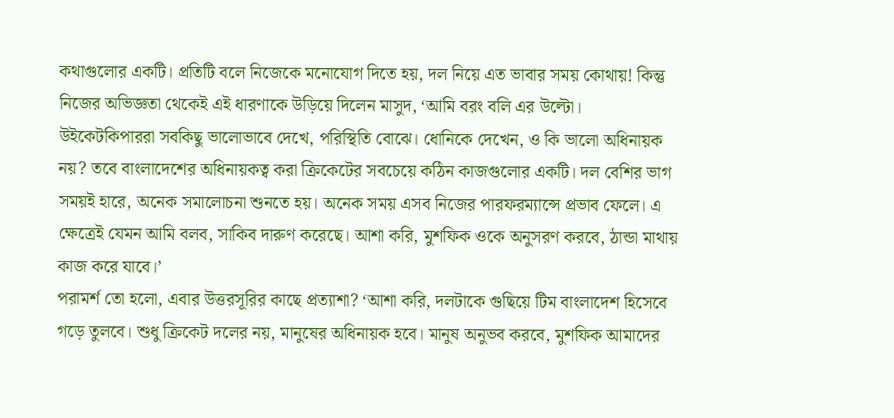কথাগুলোর একটি। প্রতিটি বলে নিজেকে মনোযোগ দিতে হয়, দল নিয়ে এত ভাবার সময় কোথায়! কিন্তু নিজের অভিজ্ঞতা থেকেই এই ধারণাকে উড়িয়ে দিলেন মাসুদ, ‘আমি বরং বলি এর উল্টো। উইকেটকিপাররা সবকিছু ভালোভাবে দেখে, পরিস্থিতি বোঝে। ধোনিকে দেখেন, ও কি ভালো অধিনায়ক নয়? তবে বাংলাদেশের অধিনায়কত্ব করা ক্রিকেটের সবচেয়ে কঠিন কাজগুলোর একটি। দল বেশির ভাগ সময়ই হারে, অনেক সমালোচনা শুনতে হয়। অনেক সময় এসব নিজের পারফরম্যান্সে প্রভাব ফেলে। এ ক্ষেত্রেই যেমন আমি বলব, সাকিব দারুণ করেছে। আশা করি, মুশফিক ওকে অনুসরণ করবে, ঠান্ডা মাথায় কাজ করে যাবে।’
পরামর্শ তো হলো, এবার উত্তরসূরির কাছে প্রত্যাশা? ‘আশা করি, দলটাকে গুছিয়ে টিম বাংলাদেশ হিসেবে গড়ে তুলবে। শুধু ক্রিকেট দলের নয়, মানুষের অধিনায়ক হবে। মানুষ অনুভব করবে, মুশফিক আমাদের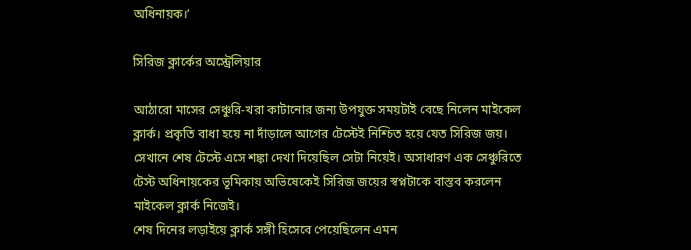অধিনায়ক।’

সিরিজ ক্লার্কের অস্ট্রেলিয়ার

আঠারো মাসের সেঞ্চুরি-খরা কাটানোর জন্য উপযুক্ত সময়টাই বেছে নিলেন মাইকেল ক্লার্ক। প্রকৃতি বাধা হয়ে না দাঁড়ালে আগের টেস্টেই নিশ্চিত হয়ে যেত সিরিজ জয়। সেখানে শেষ টেস্টে এসে শঙ্কা দেখা দিয়েছিল সেটা নিয়েই। অসাধারণ এক সেঞ্চুরিতে টেস্ট অধিনায়কের ভূমিকায় অভিষেকেই সিরিজ জয়ের স্বপ্নটাকে বাস্তব করলেন মাইকেল ক্লার্ক নিজেই।
শেষ দিনের লড়াইয়ে ক্লার্ক সঙ্গী হিসেবে পেয়েছিলেন এমন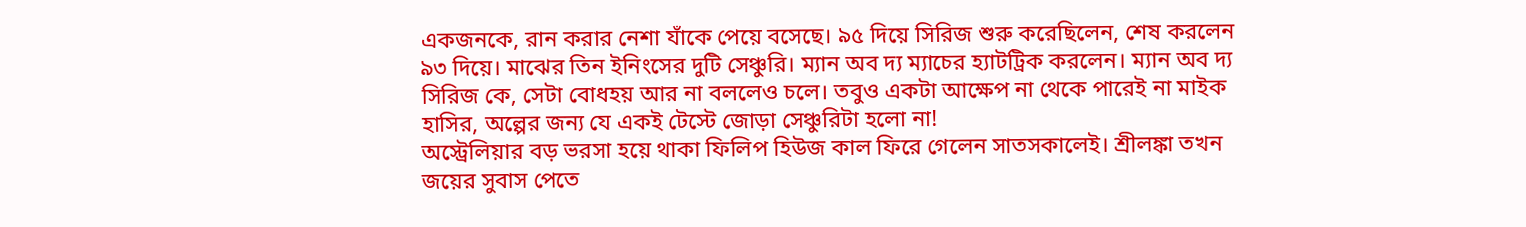একজনকে, রান করার নেশা যাঁকে পেয়ে বসেছে। ৯৫ দিয়ে সিরিজ শুরু করেছিলেন, শেষ করলেন ৯৩ দিয়ে। মাঝের তিন ইনিংসের দুটি সেঞ্চুরি। ম্যান অব দ্য ম্যাচের হ্যাটট্রিক করলেন। ম্যান অব দ্য সিরিজ কে, সেটা বোধহয় আর না বললেও চলে। তবুও একটা আক্ষেপ না থেকে পারেই না মাইক হাসির, অল্পের জন্য যে একই টেস্টে জোড়া সেঞ্চুরিটা হলো না!
অস্ট্রেলিয়ার বড় ভরসা হয়ে থাকা ফিলিপ হিউজ কাল ফিরে গেলেন সাতসকালেই। শ্রীলঙ্কা তখন জয়ের সুবাস পেতে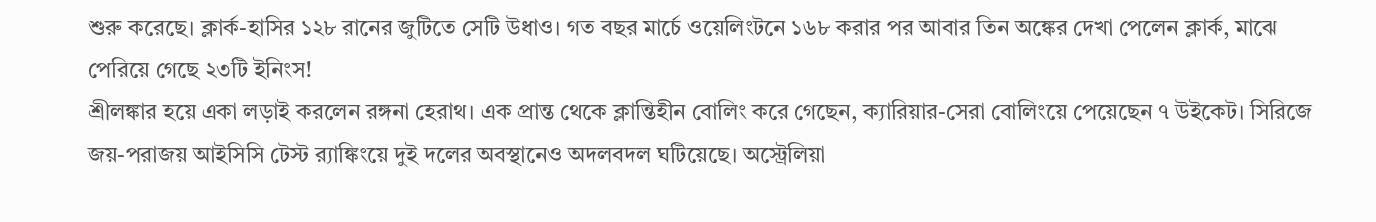শুরু করেছে। ক্লার্ক-হাসির ১২৮ রানের জুটিতে সেটি উধাও। গত বছর মার্চে ওয়েলিংটনে ১৬৮ করার পর আবার তিন অঙ্কের দেখা পেলেন ক্লার্ক, মাঝে পেরিয়ে গেছে ২৩টি ইনিংস!
শ্রীলঙ্কার হয়ে একা লড়াই করলেন রঙ্গনা হেরাথ। এক প্রান্ত থেকে ক্লান্তিহীন বোলিং করে গেছেন, ক্যারিয়ার-সেরা বোলিংয়ে পেয়েছেন ৭ উইকেট। সিরিজে জয়-পরাজয় আইসিসি টেস্ট র‌্যাঙ্কিংয়ে দুই দলের অবস্থানেও অদলবদল ঘটিয়েছে। অস্ট্রেলিয়া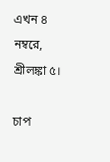এখন ৪ নম্বরে, শ্রীলঙ্কা ৫।

চাপ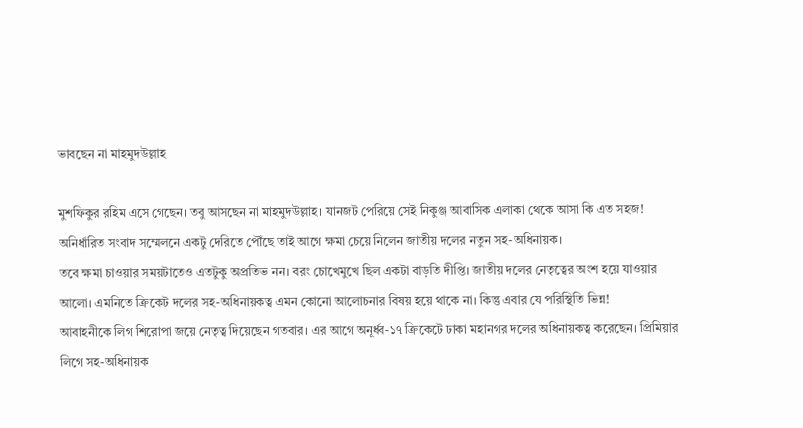ভাবছেন না মাহমুদউল্লাহ

মুশফিকুর রহিম এসে গেছেন। তবু আসছেন না মাহমুদউল্লাহ। যানজট পেরিয়ে সেই নিকুঞ্জ আবাসিক এলাকা থেকে আসা কি এত সহজ! অনির্ধারিত সংবাদ সম্মেলনে একটু দেরিতে পৌঁছে তাই আগে ক্ষমা চেয়ে নিলেন জাতীয় দলের নতুন সহ-অধিনায়ক।
তবে ক্ষমা চাওয়ার সময়টাতেও এতটুকু অপ্রতিভ নন। বরং চোখেমুখে ছিল একটা বাড়তি দীপ্তি। জাতীয় দলের নেতৃত্বের অংশ হয়ে যাওয়ার আলো। এমনিতে ক্রিকেট দলের সহ-অধিনায়কত্ব এমন কোনো আলোচনার বিষয় হয়ে থাকে না। কিন্তু এবার যে পরিস্থিতি ভিন্ন!
আবাহনীকে লিগ শিরোপা জয়ে নেতৃত্ব দিয়েছেন গতবার। এর আগে অনূর্ধ্ব-১৭ ক্রিকেটে ঢাকা মহানগর দলের অধিনায়কত্ব করেছেন। প্রিমিয়ার লিগে সহ-অধিনায়ক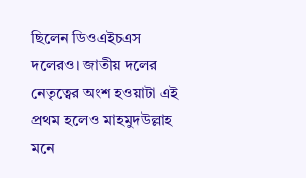ছিলেন ডিওএইচএস দলেরও। জাতীয় দলের নেতৃত্বের অংশ হওয়াটা এই প্রথম হলেও মাহমুদউল্লাহ মনে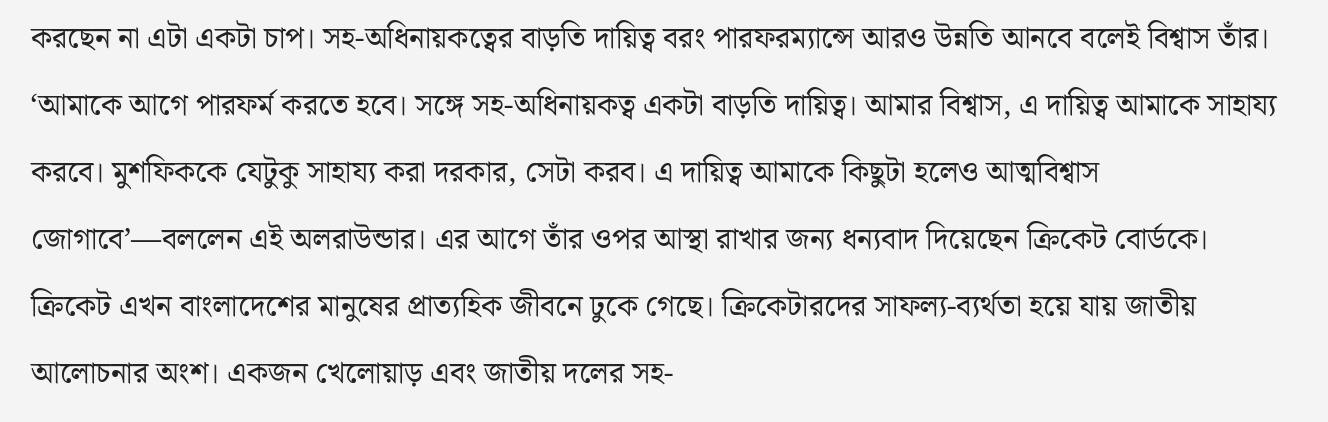করছেন না এটা একটা চাপ। সহ-অধিনায়কত্বের বাড়তি দায়িত্ব বরং পারফরম্যান্সে আরও উন্নতি আনবে বলেই বিশ্বাস তাঁর।
‘আমাকে আগে পারফর্ম করতে হবে। সঙ্গে সহ-অধিনায়কত্ব একটা বাড়তি দায়িত্ব। আমার বিশ্বাস, এ দায়িত্ব আমাকে সাহায্য করবে। মুশফিককে যেটুকু সাহায্য করা দরকার, সেটা করব। এ দায়িত্ব আমাকে কিছুটা হলেও আত্মবিশ্বাস জোগাবে’—বললেন এই অলরাউন্ডার। এর আগে তাঁর ওপর আস্থা রাখার জন্য ধন্যবাদ দিয়েছেন ক্রিকেট বোর্ডকে।
ক্রিকেট এখন বাংলাদেশের মানুষের প্রাত্যহিক জীবনে ঢুকে গেছে। ক্রিকেটারদের সাফল্য-ব্যর্থতা হয়ে যায় জাতীয় আলোচনার অংশ। একজন খেলোয়াড় এবং জাতীয় দলের সহ-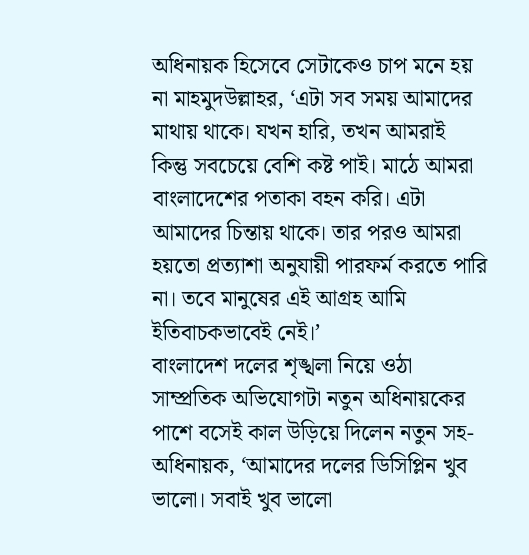অধিনায়ক হিসেবে সেটাকেও চাপ মনে হয় না মাহমুদউল্লাহর, ‘এটা সব সময় আমাদের মাথায় থাকে। যখন হারি, তখন আমরাই কিন্তু সবচেয়ে বেশি কষ্ট পাই। মাঠে আমরা বাংলাদেশের পতাকা বহন করি। এটা আমাদের চিন্তায় থাকে। তার পরও আমরা হয়তো প্রত্যাশা অনুযায়ী পারফর্ম করতে পারি না। তবে মানুষের এই আগ্রহ আমি ইতিবাচকভাবেই নেই।’
বাংলাদেশ দলের শৃঙ্খলা নিয়ে ওঠা সাম্প্রতিক অভিযোগটা নতুন অধিনায়কের পাশে বসেই কাল উড়িয়ে দিলেন নতুন সহ-অধিনায়ক, ‘আমাদের দলের ডিসিপ্লিন খুব ভালো। সবাই খুব ভালো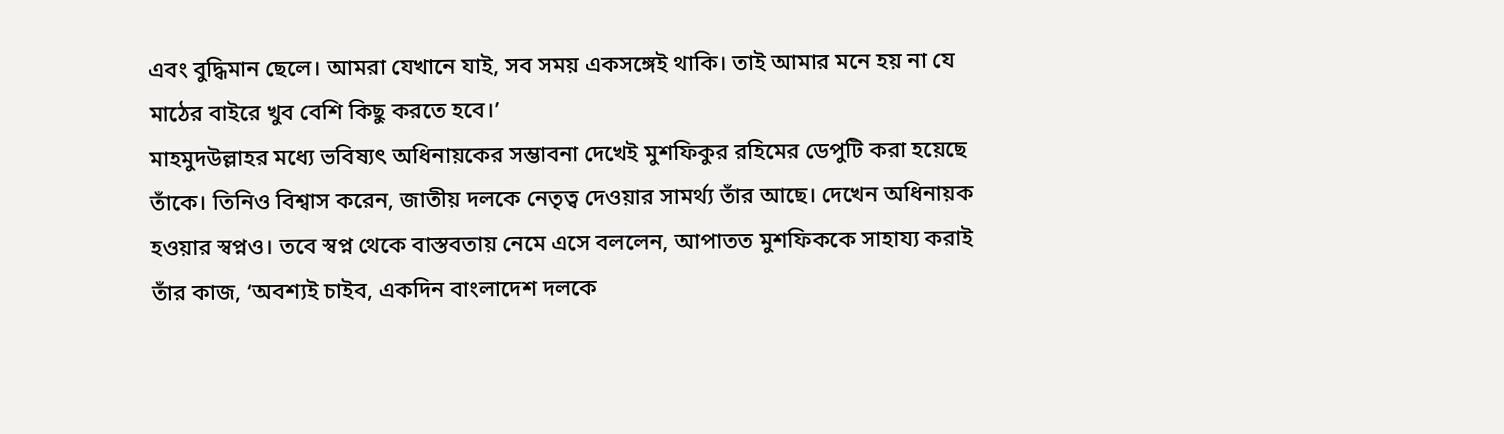এবং বুদ্ধিমান ছেলে। আমরা যেখানে যাই, সব সময় একসঙ্গেই থাকি। তাই আমার মনে হয় না যে মাঠের বাইরে খুব বেশি কিছু করতে হবে।’
মাহমুদউল্লাহর মধ্যে ভবিষ্যৎ অধিনায়কের সম্ভাবনা দেখেই মুশফিকুর রহিমের ডেপুটি করা হয়েছে তাঁকে। তিনিও বিশ্বাস করেন, জাতীয় দলকে নেতৃত্ব দেওয়ার সামর্থ্য তাঁর আছে। দেখেন অধিনায়ক হওয়ার স্বপ্নও। তবে স্বপ্ন থেকে বাস্তবতায় নেমে এসে বললেন, আপাতত মুশফিককে সাহায্য করাই তাঁর কাজ, ‘অবশ্যই চাইব, একদিন বাংলাদেশ দলকে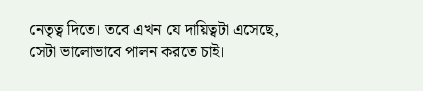নেতৃত্ব দিতে। তবে এখন যে দায়িত্বটা এসেছে, সেটা ভালোভাবে পালন করতে চাই।